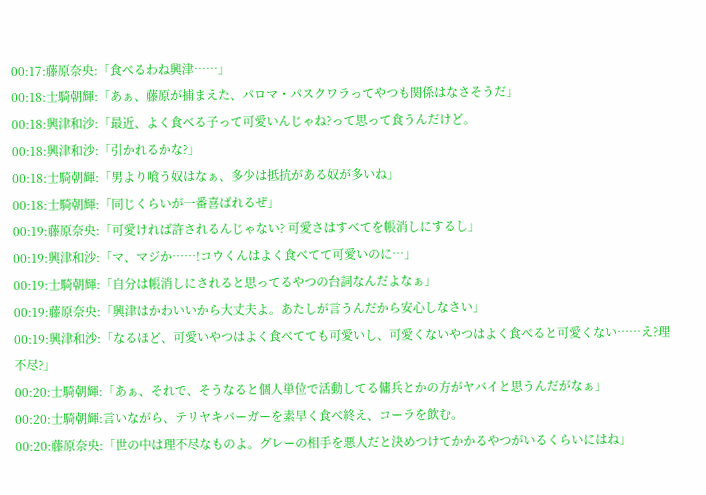00:17:藤原奈央:「食べるわね興津……」
00:18:士騎朝輝:「あぁ、藤原が捕まえた、パロマ・パスクワラってやつも関係はなさそうだ」
00:18:興津和沙:「最近、よく食べる子って可愛いんじゃね?って思って食うんだけど。
00:18:興津和沙:「引かれるかな?」
00:18:士騎朝輝:「男より喰う奴はなぁ、多少は抵抗がある奴が多いね」
00:18:士騎朝輝:「同じくらいが一番喜ばれるぜ」
00:19:藤原奈央:「可愛ければ許されるんじゃない? 可愛さはすべてを帳消しにするし」
00:19:興津和沙:「マ、マジか……!コウくんはよく食べてて可愛いのに…」
00:19:士騎朝輝:「自分は帳消しにされると思ってるやつの台詞なんだよなぁ」
00:19:藤原奈央:「興津はかわいいから大丈夫よ。あたしが言うんだから安心しなさい」
00:19:興津和沙:「なるほど、可愛いやつはよく食べてても可愛いし、可愛くないやつはよく食べると可愛くない……え?理不尽?」
00:20:士騎朝輝:「あぁ、それで、そうなると個人単位で活動してる傭兵とかの方がヤバイと思うんだがなぁ」
00:20:士騎朝輝:言いながら、テリヤキバーガーを素早く食べ終え、コーラを飲む。
00:20:藤原奈央:「世の中は理不尽なものよ。グレーの相手を悪人だと決めつけてかかるやつがいるくらいにはね」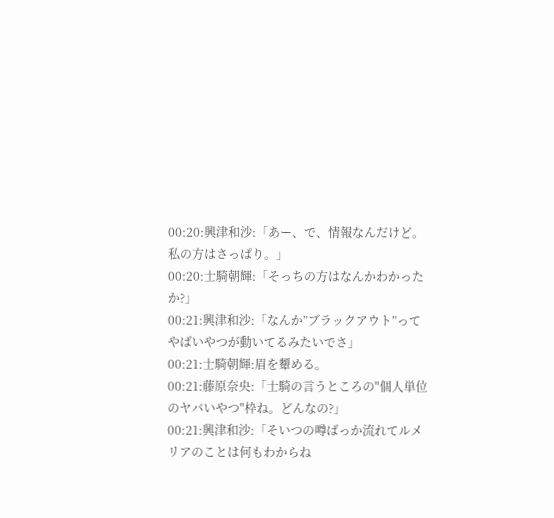00:20:興津和沙:「あー、で、情報なんだけど。私の方はさっぱり。」
00:20:士騎朝輝:「そっちの方はなんかわかったか?」
00:21:興津和沙:「なんか”ブラックアウト”ってやばいやつが動いてるみたいでさ」
00:21:士騎朝輝:眉を顰める。
00:21:藤原奈央:「士騎の言うところの"個人単位のヤバいやつ"枠ね。どんなの?」
00:21:興津和沙:「そいつの噂ばっか流れてルメリアのことは何もわからね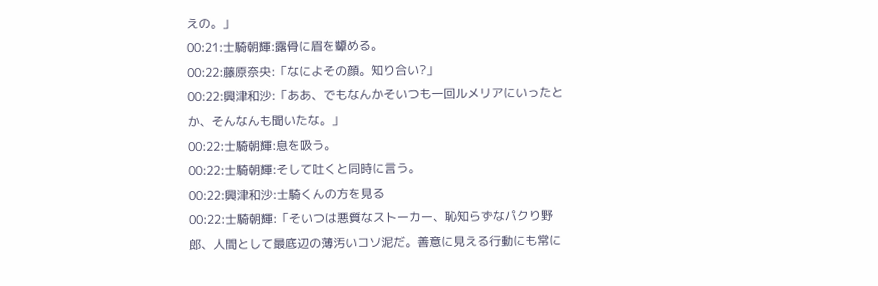えの。」
00:21:士騎朝輝:露骨に眉を顰める。
00:22:藤原奈央:「なによその顔。知り合い?」
00:22:興津和沙:「ああ、でもなんかそいつも一回ルメリアにいったとか、そんなんも聞いたな。」
00:22:士騎朝輝:息を吸う。
00:22:士騎朝輝:そして吐くと同時に言う。
00:22:興津和沙:士騎くんの方を見る
00:22:士騎朝輝:「そいつは悪質なストーカー、恥知らずなパクり野郎、人間として最底辺の薄汚いコソ泥だ。善意に見える行動にも常に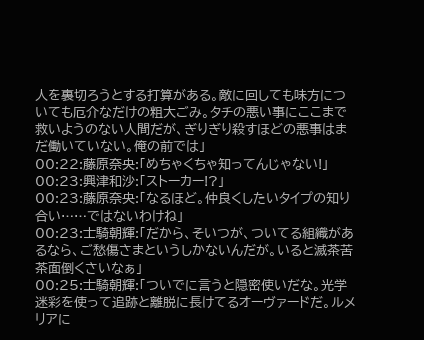人を裏切ろうとする打算がある。敵に回しても味方についても厄介なだけの粗大ごみ。タチの悪い事にここまで救いようのない人間だが、ぎりぎり殺すほどの悪事はまだ働いていない。俺の前では」
00:22:藤原奈央:「めちゃくちゃ知ってんじゃない!」
00:23:興津和沙:「ストーカー!?」
00:23:藤原奈央:「なるほど。仲良くしたいタイプの知り合い……ではないわけね」
00:23:士騎朝輝:「だから、そいつが、ついてる組織があるなら、ご愁傷さまというしかないんだが。いると滅茶苦茶面倒くさいなぁ」
00:25:士騎朝輝:「ついでに言うと隠密使いだな。光学迷彩を使って追跡と離脱に長けてるオーヴァードだ。ルメリアに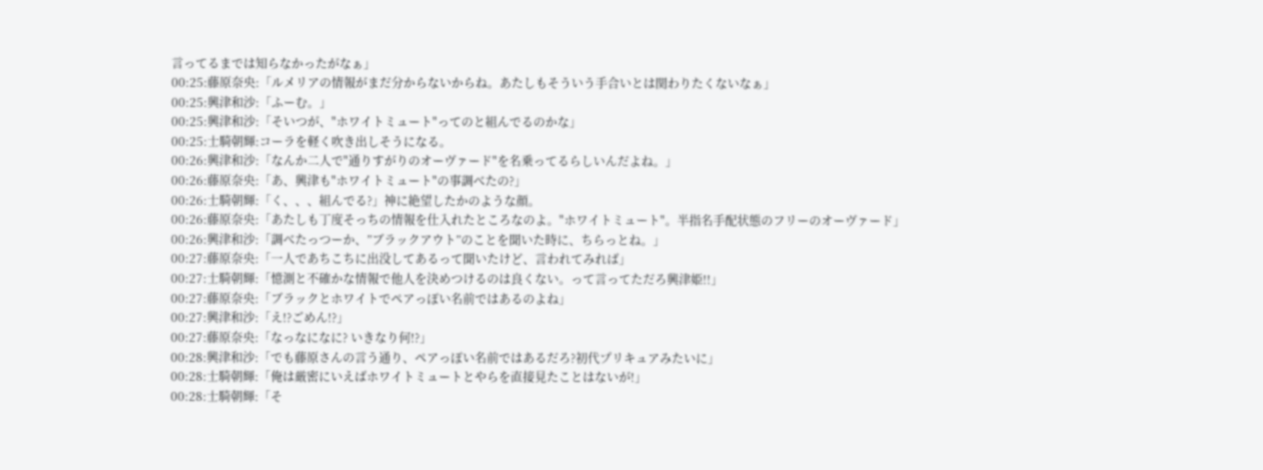言ってるまでは知らなかったがなぁ」
00:25:藤原奈央:「ルメリアの情報がまだ分からないからね。あたしもそういう手合いとは関わりたくないなぁ」
00:25:興津和沙:「ふーむ。」
00:25:興津和沙:「そいつが、"ホワイトミュート"ってのと組んでるのかな」
00:25:士騎朝輝:コーラを軽く吹き出しそうになる。
00:26:興津和沙:「なんか二人で"通りすがりのオーヴァード"を名乗ってるらしいんだよね。」
00:26:藤原奈央:「あ、興津も"ホワイトミュート"の事調べたの?」
00:26:士騎朝輝:「く、、、組んでる?」神に絶望したかのような顔。
00:26:藤原奈央:「あたしも丁度そっちの情報を仕入れたところなのよ。"ホワイトミュート"。半指名手配状態のフリーのオーヴァード」
00:26:興津和沙:「調べたっつーか、”ブラックアウト”のことを聞いた時に、ちらっとね。」
00:27:藤原奈央:「一人であちこちに出没してあるって聞いたけど、言われてみれば」
00:27:士騎朝輝:「憶測と不確かな情報で他人を決めつけるのは良くない。って言ってただろ興津姫!!」
00:27:藤原奈央:「ブラックとホワイトでペアっぽい名前ではあるのよね」
00:27:興津和沙:「え!?ごめん!?」
00:27:藤原奈央:「なっなになに? いきなり何!?」
00:28:興津和沙:「でも藤原さんの言う通り、ペアっぽい名前ではあるだろ?初代プリキュアみたいに」
00:28:士騎朝輝:「俺は厳密にいえばホワイトミュートとやらを直接見たことはないが!」
00:28:士騎朝輝:「そ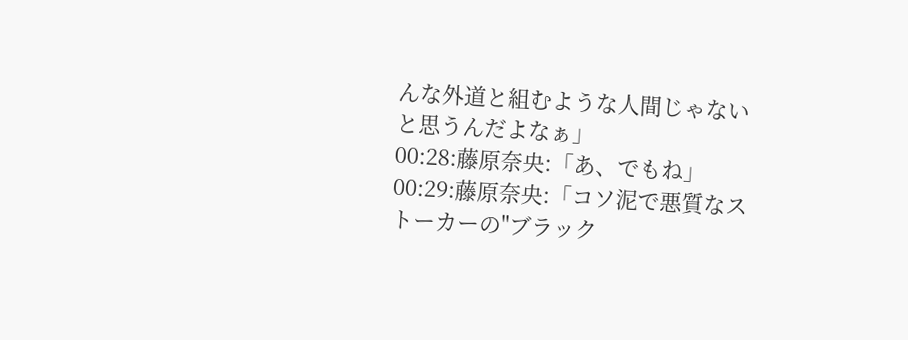んな外道と組むような人間じゃないと思うんだよなぁ」
00:28:藤原奈央:「あ、でもね」
00:29:藤原奈央:「コソ泥で悪質なストーカーの"ブラック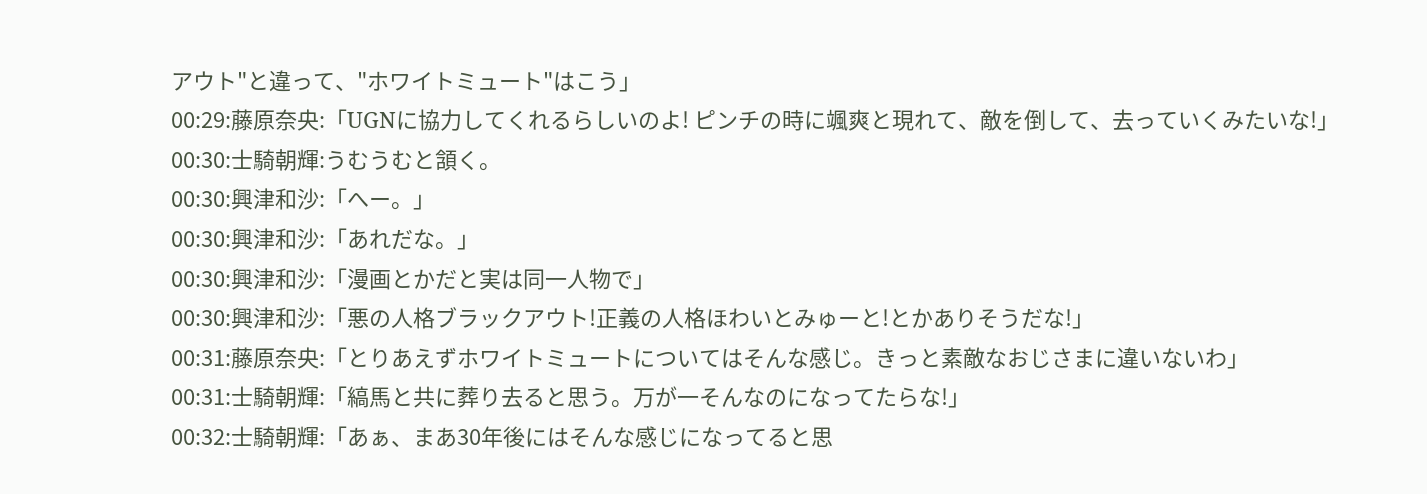アウト"と違って、"ホワイトミュート"はこう」
00:29:藤原奈央:「UGNに協力してくれるらしいのよ! ピンチの時に颯爽と現れて、敵を倒して、去っていくみたいな!」
00:30:士騎朝輝:うむうむと頷く。
00:30:興津和沙:「へー。」
00:30:興津和沙:「あれだな。」
00:30:興津和沙:「漫画とかだと実は同一人物で」
00:30:興津和沙:「悪の人格ブラックアウト!正義の人格ほわいとみゅーと!とかありそうだな!」
00:31:藤原奈央:「とりあえずホワイトミュートについてはそんな感じ。きっと素敵なおじさまに違いないわ」
00:31:士騎朝輝:「縞馬と共に葬り去ると思う。万が一そんなのになってたらな!」
00:32:士騎朝輝:「あぁ、まあ30年後にはそんな感じになってると思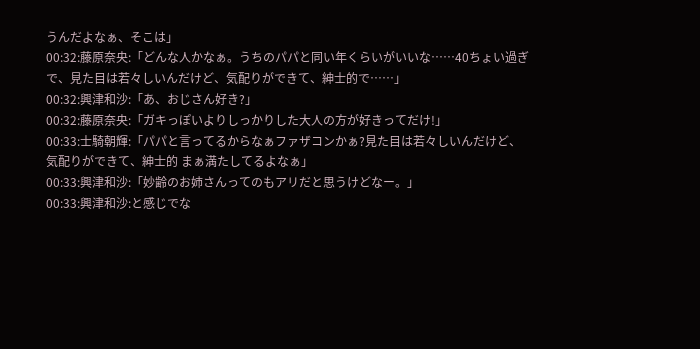うんだよなぁ、そこは」
00:32:藤原奈央:「どんな人かなぁ。うちのパパと同い年くらいがいいな……40ちょい過ぎで、見た目は若々しいんだけど、気配りができて、紳士的で……」
00:32:興津和沙:「あ、おじさん好き?」
00:32:藤原奈央:「ガキっぽいよりしっかりした大人の方が好きってだけ!」
00:33:士騎朝輝:「パパと言ってるからなぁファザコンかぁ?見た目は若々しいんだけど、気配りができて、紳士的 まぁ満たしてるよなぁ」
00:33:興津和沙:「妙齢のお姉さんってのもアリだと思うけどなー。」
00:33:興津和沙:と感じでな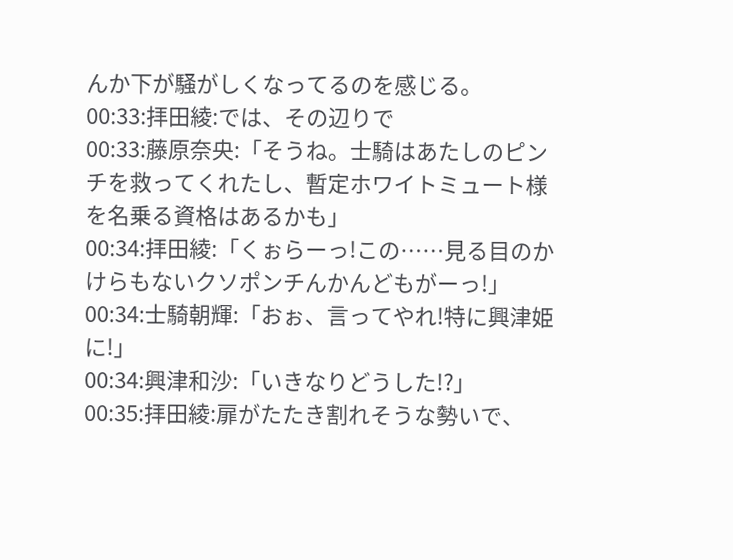んか下が騒がしくなってるのを感じる。
00:33:拝田綾:では、その辺りで
00:33:藤原奈央:「そうね。士騎はあたしのピンチを救ってくれたし、暫定ホワイトミュート様を名乗る資格はあるかも」
00:34:拝田綾:「くぉらーっ!この……見る目のかけらもないクソポンチんかんどもがーっ!」
00:34:士騎朝輝:「おぉ、言ってやれ!特に興津姫に!」
00:34:興津和沙:「いきなりどうした!?」
00:35:拝田綾:扉がたたき割れそうな勢いで、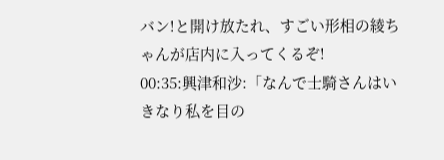バン!と開け放たれ、すごい形相の綾ちゃんが店内に入ってくるぞ!
00:35:興津和沙:「なんで士騎さんはいきなり私を目の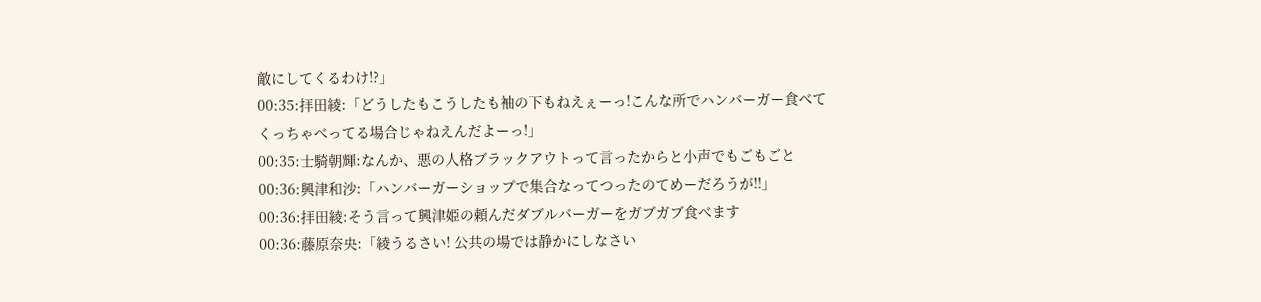敵にしてくるわけ!?」
00:35:拝田綾:「どうしたもこうしたも袖の下もねえぇーっ!こんな所でハンバーガー食べてくっちゃべってる場合じゃねえんだよーっ!」
00:35:士騎朝輝:なんか、悪の人格ブラックアウトって言ったからと小声でもごもごと
00:36:興津和沙:「ハンバーガーショップで集合なってつったのてめーだろうが!!」
00:36:拝田綾:そう言って興津姫の頼んだダブルバーガーをガブガブ食べます
00:36:藤原奈央:「綾うるさい! 公共の場では静かにしなさい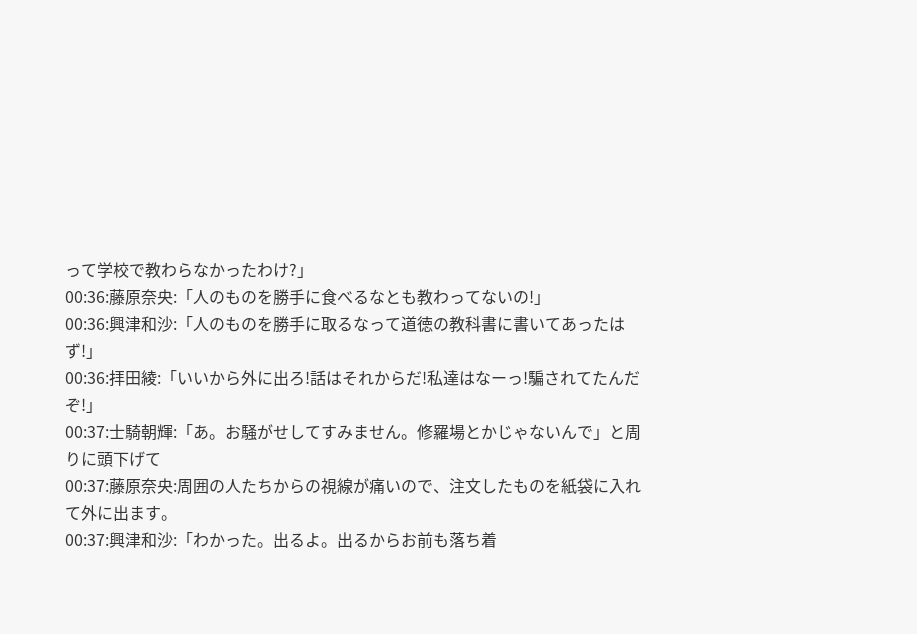って学校で教わらなかったわけ?」
00:36:藤原奈央:「人のものを勝手に食べるなとも教わってないの!」
00:36:興津和沙:「人のものを勝手に取るなって道徳の教科書に書いてあったはず!」
00:36:拝田綾:「いいから外に出ろ!話はそれからだ!私達はなーっ!騙されてたんだぞ!」
00:37:士騎朝輝:「あ。お騒がせしてすみません。修羅場とかじゃないんで」と周りに頭下げて
00:37:藤原奈央:周囲の人たちからの視線が痛いので、注文したものを紙袋に入れて外に出ます。
00:37:興津和沙:「わかった。出るよ。出るからお前も落ち着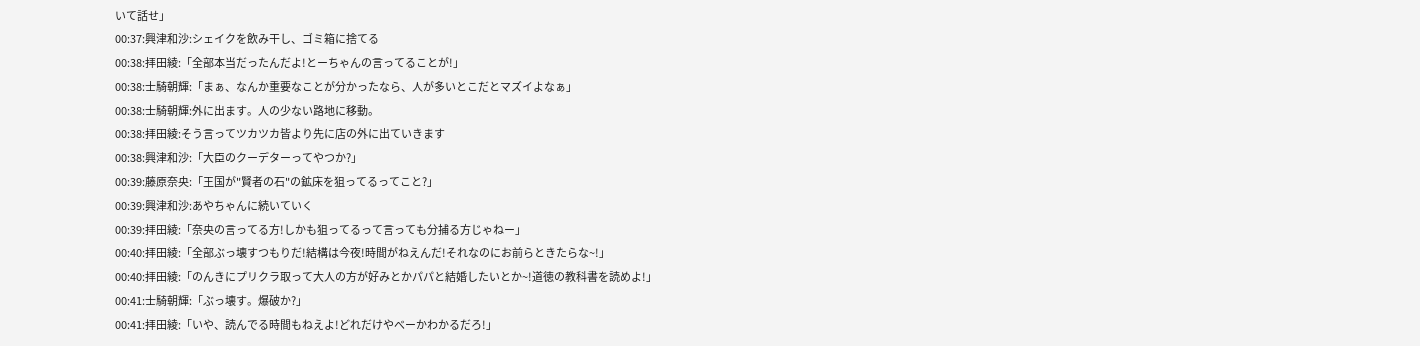いて話せ」
00:37:興津和沙:シェイクを飲み干し、ゴミ箱に捨てる
00:38:拝田綾:「全部本当だったんだよ!とーちゃんの言ってることが!」
00:38:士騎朝輝:「まぁ、なんか重要なことが分かったなら、人が多いとこだとマズイよなぁ」
00:38:士騎朝輝:外に出ます。人の少ない路地に移動。
00:38:拝田綾:そう言ってツカツカ皆より先に店の外に出ていきます
00:38:興津和沙:「大臣のクーデターってやつか?」
00:39:藤原奈央:「王国が"賢者の石"の鉱床を狙ってるってこと?」
00:39:興津和沙:あやちゃんに続いていく
00:39:拝田綾:「奈央の言ってる方!しかも狙ってるって言っても分捕る方じゃねー」
00:40:拝田綾:「全部ぶっ壊すつもりだ!結構は今夜!時間がねえんだ!それなのにお前らときたらな~!」
00:40:拝田綾:「のんきにプリクラ取って大人の方が好みとかパパと結婚したいとか~!道徳の教科書を読めよ!」
00:41:士騎朝輝:「ぶっ壊す。爆破か?」
00:41:拝田綾:「いや、読んでる時間もねえよ!どれだけやべーかわかるだろ!」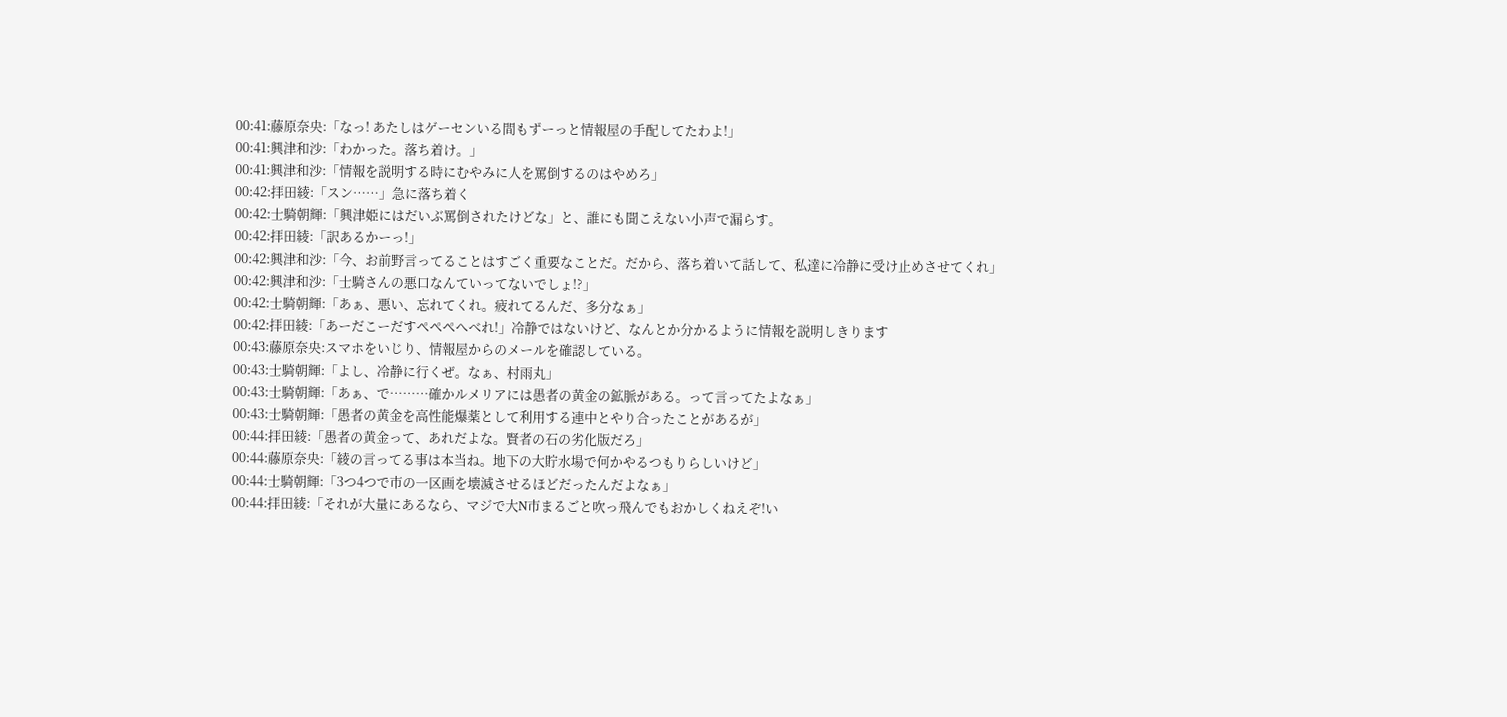00:41:藤原奈央:「なっ! あたしはゲーセンいる間もずーっと情報屋の手配してたわよ!」
00:41:興津和沙:「わかった。落ち着け。」
00:41:興津和沙:「情報を説明する時にむやみに人を罵倒するのはやめろ」
00:42:拝田綾:「スン……」急に落ち着く
00:42:士騎朝輝:「興津姫にはだいぶ罵倒されたけどな」と、誰にも聞こえない小声で漏らす。
00:42:拝田綾:「訳あるかーっ!」
00:42:興津和沙:「今、お前野言ってることはすごく重要なことだ。だから、落ち着いて話して、私達に冷静に受け止めさせてくれ」
00:42:興津和沙:「士騎さんの悪口なんていってないでしょ!?」
00:42:士騎朝輝:「あぁ、悪い、忘れてくれ。疲れてるんだ、多分なぁ」
00:42:拝田綾:「あーだこーだすぺぺぺへべれ!」冷静ではないけど、なんとか分かるように情報を説明しきります
00:43:藤原奈央:スマホをいじり、情報屋からのメールを確認している。
00:43:士騎朝輝:「よし、冷静に行くぜ。なぁ、村雨丸」
00:43:士騎朝輝:「あぁ、で………確かルメリアには愚者の黄金の鉱脈がある。って言ってたよなぁ」
00:43:士騎朝輝:「愚者の黄金を高性能爆薬として利用する連中とやり合ったことがあるが」
00:44:拝田綾:「愚者の黄金って、あれだよな。賢者の石の劣化版だろ」
00:44:藤原奈央:「綾の言ってる事は本当ね。地下の大貯水場で何かやるつもりらしいけど」
00:44:士騎朝輝:「3つ4つで市の一区画を壊滅させるほどだったんだよなぁ」
00:44:拝田綾:「それが大量にあるなら、マジで大N市まるごと吹っ飛んでもおかしくねえぞ!い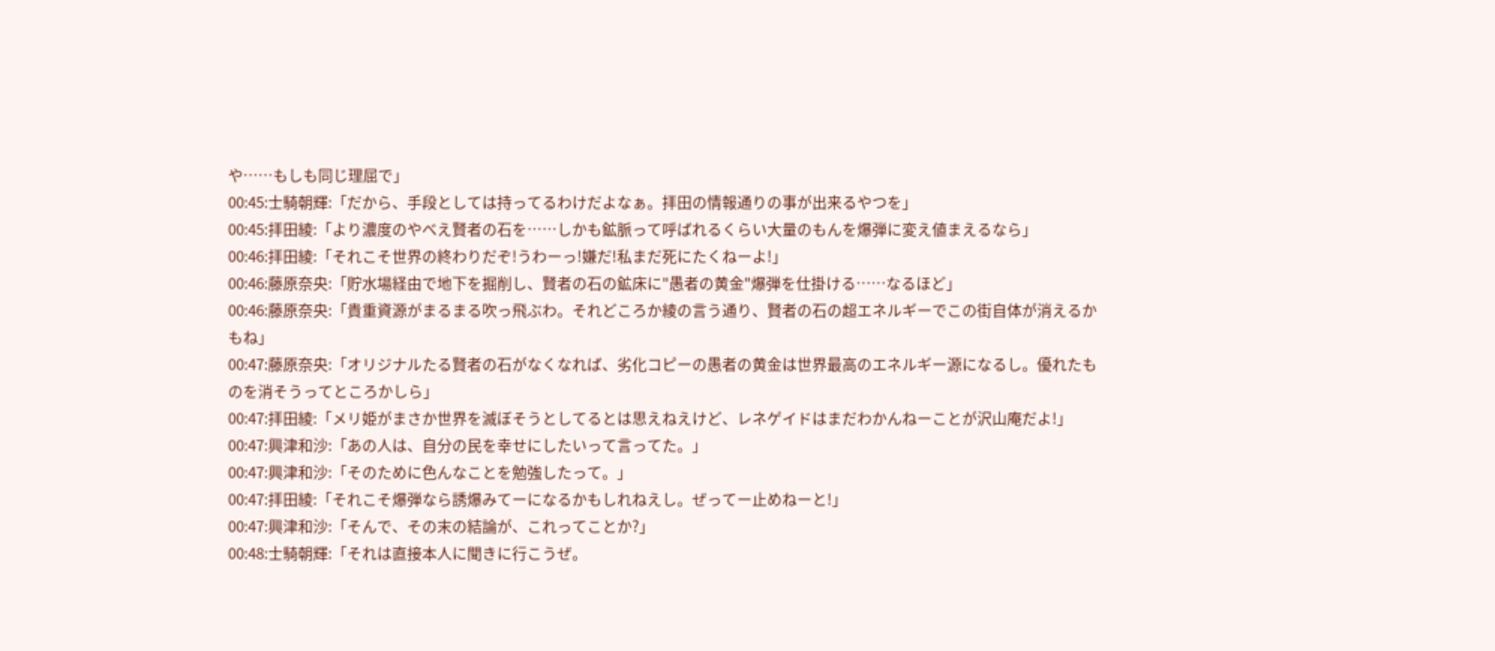や……もしも同じ理屈で」
00:45:士騎朝輝:「だから、手段としては持ってるわけだよなぁ。拝田の情報通りの事が出来るやつを」
00:45:拝田綾:「より濃度のやべえ賢者の石を……しかも鉱脈って呼ばれるくらい大量のもんを爆弾に変え値まえるなら」
00:46:拝田綾:「それこそ世界の終わりだぞ!うわーっ!嫌だ!私まだ死にたくねーよ!」
00:46:藤原奈央:「貯水場経由で地下を掘削し、賢者の石の鉱床に"愚者の黄金"爆弾を仕掛ける……なるほど」
00:46:藤原奈央:「貴重資源がまるまる吹っ飛ぶわ。それどころか綾の言う通り、賢者の石の超エネルギーでこの街自体が消えるかもね」
00:47:藤原奈央:「オリジナルたる賢者の石がなくなれば、劣化コピーの愚者の黄金は世界最高のエネルギー源になるし。優れたものを消そうってところかしら」
00:47:拝田綾:「メリ姫がまさか世界を滅ぼそうとしてるとは思えねえけど、レネゲイドはまだわかんねーことが沢山庵だよ!」
00:47:興津和沙:「あの人は、自分の民を幸せにしたいって言ってた。」
00:47:興津和沙:「そのために色んなことを勉強したって。」
00:47:拝田綾:「それこそ爆弾なら誘爆みてーになるかもしれねえし。ぜってー止めねーと!」
00:47:興津和沙:「そんで、その末の結論が、これってことか?」
00:48:士騎朝輝:「それは直接本人に聞きに行こうぜ。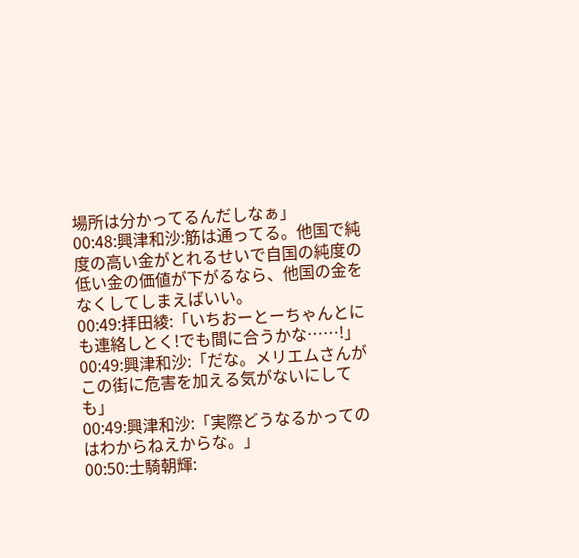場所は分かってるんだしなぁ」
00:48:興津和沙:筋は通ってる。他国で純度の高い金がとれるせいで自国の純度の低い金の価値が下がるなら、他国の金をなくしてしまえばいい。
00:49:拝田綾:「いちおーとーちゃんとにも連絡しとく!でも間に合うかな……!」
00:49:興津和沙:「だな。メリエムさんがこの街に危害を加える気がないにしても」
00:49:興津和沙:「実際どうなるかってのはわからねえからな。」
00:50:士騎朝輝: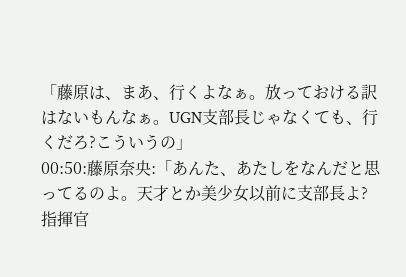「藤原は、まあ、行くよなぁ。放っておける訳はないもんなぁ。UGN支部長じゃなくても、行くだろ?こういうの」
00:50:藤原奈央:「あんた、あたしをなんだと思ってるのよ。天才とか美少女以前に支部長よ? 指揮官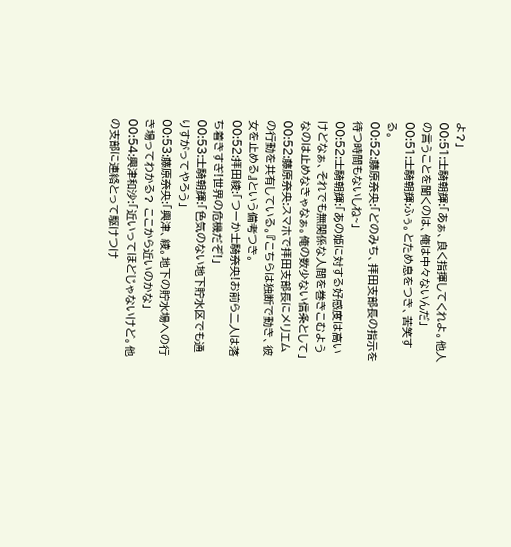よ?」
00:51:士騎朝輝:「あぁ、良く指揮してくれよ。他人の言うことを聞くのは、俺は中々ないんだ」
00:51:士騎朝輝:ふぅ。とため息をつき、苦笑する。
00:52:藤原奈央:「どのみち、拝田支部長の指示を待つ時間もないしね~」
00:52:士騎朝輝:「あの姫に対する好感度は高いけどなぁ、それでも無関係な人間を巻きこむようなのは止めなきゃなぁ。俺の数少ない信条として」
00:52:藤原奈央:スマホで拝田支部長にメリエムの行動を共有している。『こちらは独断で動き、彼女を止める』という備考つき。
00:52:拝田綾:「つーか士騎奈央!お前ら二人は落ち着きすぎ!世界の危機だぞ!」
00:53:士騎朝輝:「色気のない地下貯水区でも通りすがってやろう」
00:53:藤原奈央:「興津、綾。地下の貯水場への行き場ってわかる? ここから近いのかな」
00:54:興津和沙:「近いってほどじゃないけど。他の支部に連絡とって駆けつけ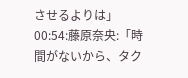させるよりは」
00:54:藤原奈央:「時間がないから、タク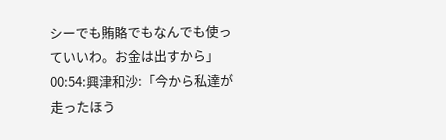シーでも賄賂でもなんでも使っていいわ。お金は出すから」
00:54:興津和沙:「今から私達が走ったほう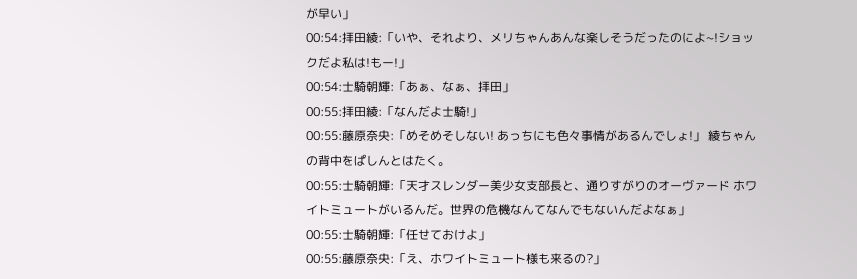が早い」
00:54:拝田綾:「いや、それより、メリちゃんあんな楽しそうだったのによ~!ショックだよ私は!もー!」
00:54:士騎朝輝:「あぁ、なぁ、拝田」
00:55:拝田綾:「なんだよ士騎!」
00:55:藤原奈央:「めそめそしない! あっちにも色々事情があるんでしょ!」 綾ちゃんの背中をぱしんとはたく。
00:55:士騎朝輝:「天才スレンダー美少女支部長と、通りすがりのオーヴァード ホワイトミュートがいるんだ。世界の危機なんてなんでもないんだよなぁ」
00:55:士騎朝輝:「任せておけよ」
00:55:藤原奈央:「え、ホワイトミュート様も来るの?」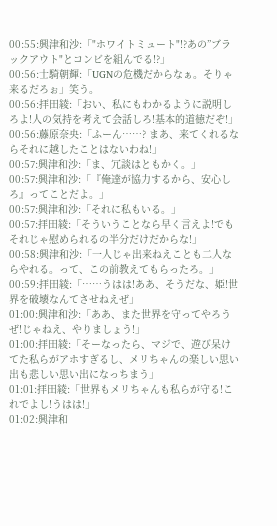00:55:興津和沙:「"ホワイトミュート"!?あの”ブラックアウト"とコンビを組んでる!?」
00:56:士騎朝輝:「UGNの危機だからなぁ。そりゃ来るだろぉ」笑う。
00:56:拝田綾:「おい、私にもわかるように説明しろよ!人の気持を考えて会話しろ!基本的道徳だぞ!」
00:56:藤原奈央:「ふーん……? まあ、来てくれるならそれに越したことはないわね!」
00:57:興津和沙:「ま、冗談はともかく。」
00:57:興津和沙:「『俺達が協力するから、安心しろ』ってことだよ。」
00:57:興津和沙:「それに私もいる。」
00:57:拝田綾:「そういうことなら早く言えよ!でもそれじゃ慰められるの半分だけだからな!」
00:58:興津和沙:「一人じゃ出来ねえことも二人ならやれる。って、この前教えてもらったろ。」
00:59:拝田綾:「……うはは!ああ、そうだな、姫!世界を破壊なんてさせねえぜ」
01:00:興津和沙:「ああ、また世界を守ってやろうぜ!じゃねえ、やりましょう!」
01:00:拝田綾:「そーなったら、マジで、遊び呆けてた私らがアホすぎるし、メリちゃんの楽しい思い出も悲しい思い出になっちまう」
01:01:拝田綾:「世界もメリちゃんも私らが守る!これでよし!うはは!」
01:02:興津和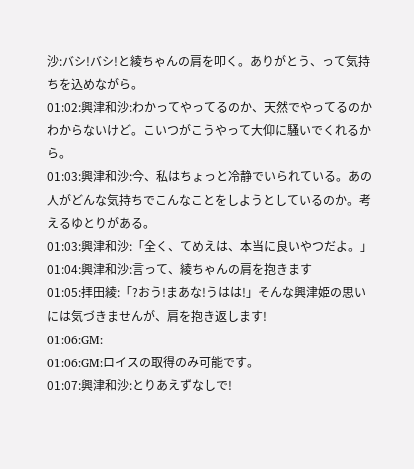沙:バシ!バシ!と綾ちゃんの肩を叩く。ありがとう、って気持ちを込めながら。
01:02:興津和沙:わかってやってるのか、天然でやってるのかわからないけど。こいつがこうやって大仰に騒いでくれるから。
01:03:興津和沙:今、私はちょっと冷静でいられている。あの人がどんな気持ちでこんなことをしようとしているのか。考えるゆとりがある。
01:03:興津和沙:「全く、てめえは、本当に良いやつだよ。」
01:04:興津和沙:言って、綾ちゃんの肩を抱きます
01:05:拝田綾:「?おう!まあな!うはは!」そんな興津姫の思いには気づきませんが、肩を抱き返します!
01:06:GM:
01:06:GM:ロイスの取得のみ可能です。
01:07:興津和沙:とりあえずなしで!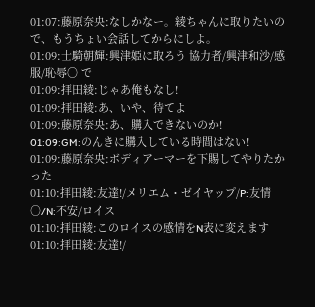01:07:藤原奈央:なしかなー。綾ちゃんに取りたいので、もうちょい会話してからにしよ。
01:09:士騎朝輝:興津姫に取ろう 協力者/興津和沙/感服/恥辱〇 で
01:09:拝田綾:じゃあ俺もなし!
01:09:拝田綾:あ、いや、待てよ
01:09:藤原奈央:あ、購入できないのか!
01:09:GM:のんきに購入している時間はない!
01:09:藤原奈央:ボディアーマーを下賜してやりたかった
01:10:拝田綾:友達!/メリエム・ゼイヤップ/P:友情○/N:不安/ロイス
01:10:拝田綾:このロイスの感情をN表に変えます
01:10:拝田綾:友達!/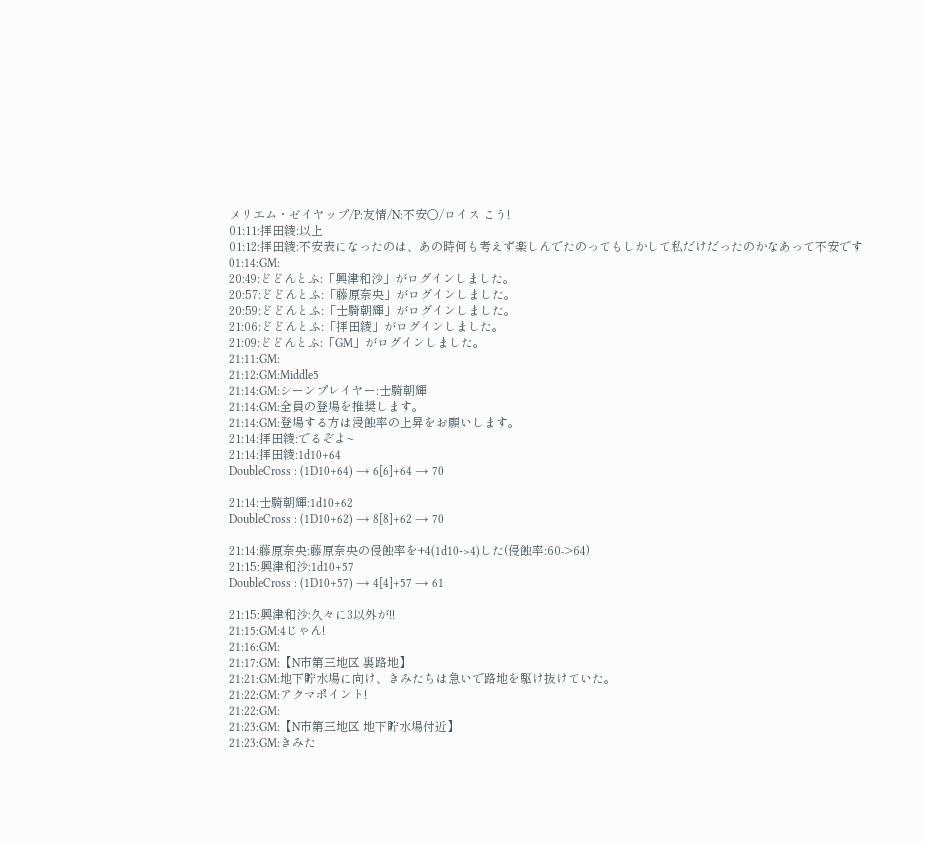メリエム・ゼイヤップ/P:友情/N:不安○/ロイス こう!
01:11:拝田綾:以上
01:12:拝田綾:不安表になったのは、あの時何も考えず楽しんでたのってもしかして私だけだったのかなあって不安です
01:14:GM:
20:49:どどんとふ:「興津和沙」がログインしました。
20:57:どどんとふ:「藤原奈央」がログインしました。
20:59:どどんとふ:「士騎朝輝」がログインしました。
21:06:どどんとふ:「拝田綾」がログインしました。
21:09:どどんとふ:「GM」がログインしました。
21:11:GM:
21:12:GM:Middle5
21:14:GM:シーンプレイヤー:士騎朝輝
21:14:GM:全員の登場を推奨します。
21:14:GM:登場する方は浸蝕率の上昇をお願いします。
21:14:拝田綾:でるぞよ~
21:14:拝田綾:1d10+64
DoubleCross : (1D10+64) → 6[6]+64 → 70

21:14:士騎朝輝:1d10+62
DoubleCross : (1D10+62) → 8[8]+62 → 70

21:14:藤原奈央:藤原奈央の侵蝕率を+4(1d10->4)した(侵蝕率:60->64)
21:15:興津和沙:1d10+57
DoubleCross : (1D10+57) → 4[4]+57 → 61

21:15:興津和沙:久々に3以外が!!
21:15:GM:4じゃん!
21:16:GM:
21:17:GM:【N市第三地区 裏路地】
21:21:GM:地下貯水場に向け、きみたちは急いで路地を駆け抜けていた。
21:22:GM:アクマポイント!
21:22:GM:
21:23:GM:【N市第三地区 地下貯水場付近】
21:23:GM:きみた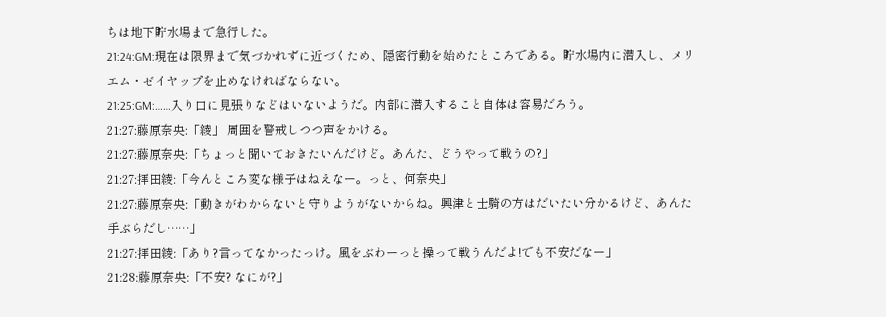ちは地下貯水場まで急行した。
21:24:GM:現在は限界まで気づかれずに近づくため、隠密行動を始めたところである。貯水場内に潜入し、メリエム・ゼイヤップを止めなければならない。
21:25:GM:……入り口に見張りなどはいないようだ。内部に潜入すること自体は容易だろう。
21:27:藤原奈央:「綾」 周囲を警戒しつつ声をかける。
21:27:藤原奈央:「ちょっと聞いておきたいんだけど。あんた、どうやって戦うの?」
21:27:拝田綾:「今んところ変な様子はねえなー。っと、何奈央」
21:27:藤原奈央:「動きがわからないと守りようがないからね。興津と士騎の方はだいたい分かるけど、あんた手ぶらだし……」
21:27:拝田綾:「あり?言ってなかったっけ。風をぶわーっと操って戦うんだよ!でも不安だなー」
21:28:藤原奈央:「不安? なにが?」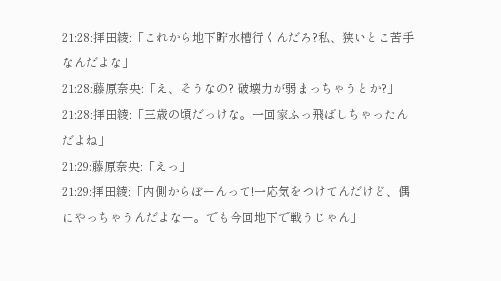21:28:拝田綾:「これから地下貯水槽行くんだろ?私、狭いとこ苦手なんだよな」
21:28:藤原奈央:「え、そうなの? 破壊力が弱まっちゃうとか?」
21:28:拝田綾:「三歳の頃だっけな。一回家ふっ飛ばしちゃったんだよね」
21:29:藤原奈央:「えっ」
21:29:拝田綾:「内側からぼーんって!一応気をつけてんだけど、偶にやっちゃうんだよなー。でも今回地下で戦うじゃん」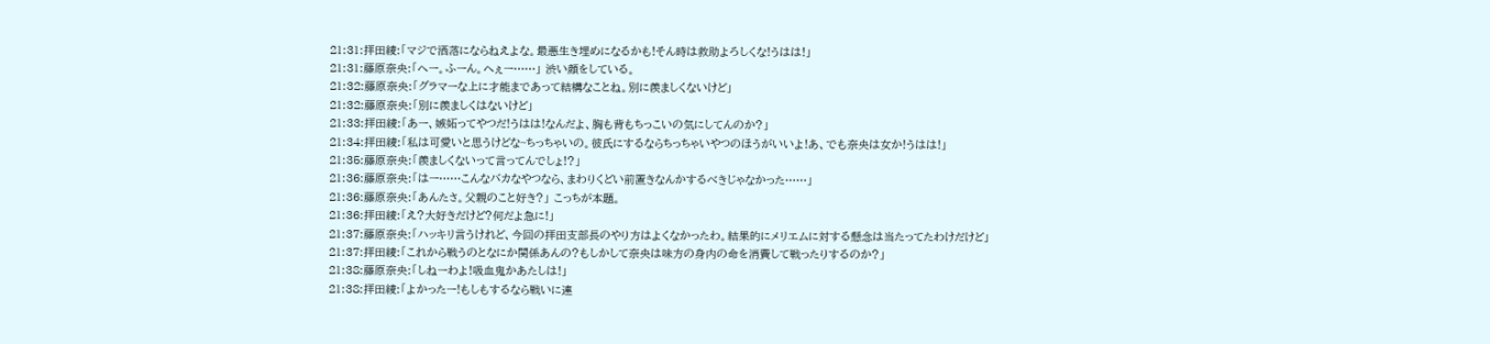21:31:拝田綾:「マジで洒落にならねえよな。最悪生き埋めになるかも!そん時は救助よろしくな!うはは!」
21:31:藤原奈央:「へー。ふーん。へぇー……」 渋い顔をしている。
21:32:藤原奈央:「グラマーな上に才能まであって結構なことね。別に羨ましくないけど」
21:32:藤原奈央:「別に羨ましくはないけど」
21:33:拝田綾:「あー、嫉妬ってやつだ!うはは!なんだよ、胸も背もちっこいの気にしてんのか?」
21:34:拝田綾:「私は可愛いと思うけどな~ちっちゃいの。彼氏にするならちっちゃいやつのほうがいいよ!あ、でも奈央は女か!うはは!」
21:35:藤原奈央:「羨ましくないって言ってんでしょ!?」
21:36:藤原奈央:「はー……こんなバカなやつなら、まわりくどい前置きなんかするべきじゃなかった……」
21:36:藤原奈央:「あんたさ。父親のこと好き?」 こっちが本題。
21:36:拝田綾:「え?大好きだけど?何だよ急に!」
21:37:藤原奈央:「ハッキリ言うけれど、今回の拝田支部長のやり方はよくなかったわ。結果的にメリエムに対する懸念は当たってたわけだけど」
21:37:拝田綾:「これから戦うのとなにか関係あんの?もしかして奈央は味方の身内の命を消費して戦ったりするのか?」
21:38:藤原奈央:「しねーわよ!吸血鬼かあたしは!」
21:38:拝田綾:「よかったー!もしもするなら戦いに連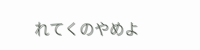れてくのやめよ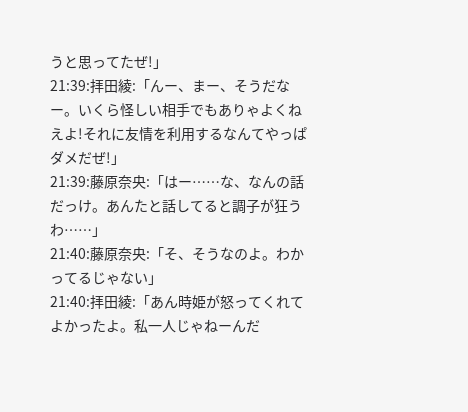うと思ってたぜ!」
21:39:拝田綾:「んー、まー、そうだなー。いくら怪しい相手でもありゃよくねえよ!それに友情を利用するなんてやっぱダメだぜ!」
21:39:藤原奈央:「はー……な、なんの話だっけ。あんたと話してると調子が狂うわ……」
21:40:藤原奈央:「そ、そうなのよ。わかってるじゃない」
21:40:拝田綾:「あん時姫が怒ってくれてよかったよ。私一人じゃねーんだ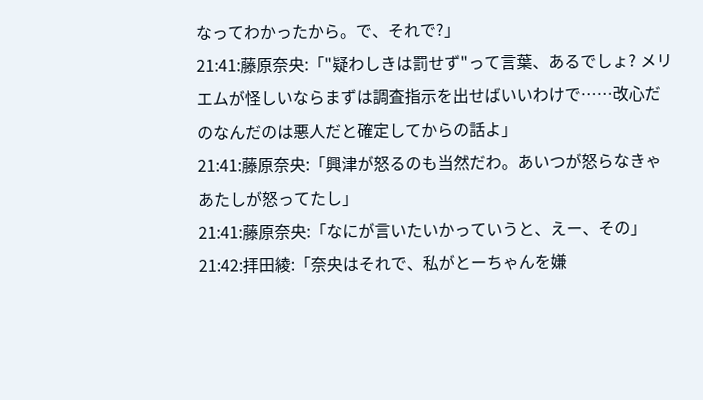なってわかったから。で、それで?」
21:41:藤原奈央:「"疑わしきは罰せず"って言葉、あるでしょ? メリエムが怪しいならまずは調査指示を出せばいいわけで……改心だのなんだのは悪人だと確定してからの話よ」
21:41:藤原奈央:「興津が怒るのも当然だわ。あいつが怒らなきゃあたしが怒ってたし」
21:41:藤原奈央:「なにが言いたいかっていうと、えー、その」
21:42:拝田綾:「奈央はそれで、私がとーちゃんを嫌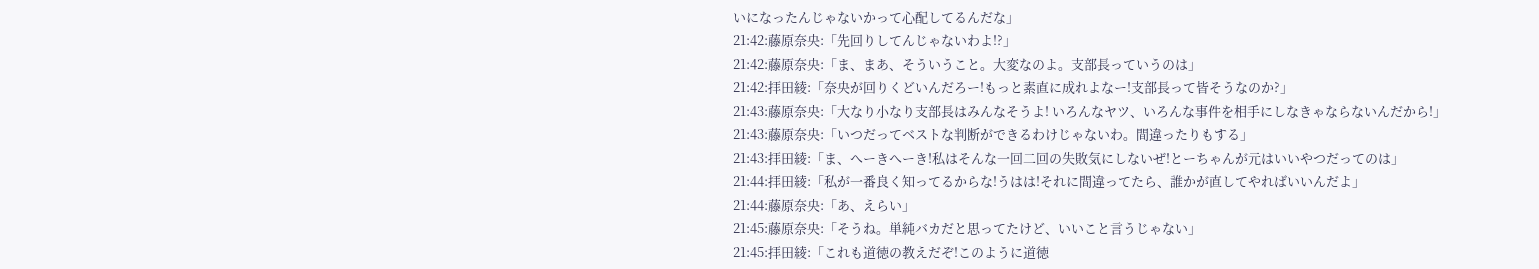いになったんじゃないかって心配してるんだな」
21:42:藤原奈央:「先回りしてんじゃないわよ!?」
21:42:藤原奈央:「ま、まあ、そういうこと。大変なのよ。支部長っていうのは」
21:42:拝田綾:「奈央が回りくどいんだろー!もっと素直に成れよなー!支部長って皆そうなのか?」
21:43:藤原奈央:「大なり小なり支部長はみんなそうよ! いろんなヤツ、いろんな事件を相手にしなきゃならないんだから!」
21:43:藤原奈央:「いつだってベストな判断ができるわけじゃないわ。間違ったりもする」
21:43:拝田綾:「ま、へーきへーき!私はそんな一回二回の失敗気にしないぜ!とーちゃんが元はいいやつだってのは」
21:44:拝田綾:「私が一番良く知ってるからな!うはは!それに間違ってたら、誰かが直してやればいいんだよ」
21:44:藤原奈央:「あ、えらい」
21:45:藤原奈央:「そうね。単純バカだと思ってたけど、いいこと言うじゃない」
21:45:拝田綾:「これも道徳の教えだぞ!このように道徳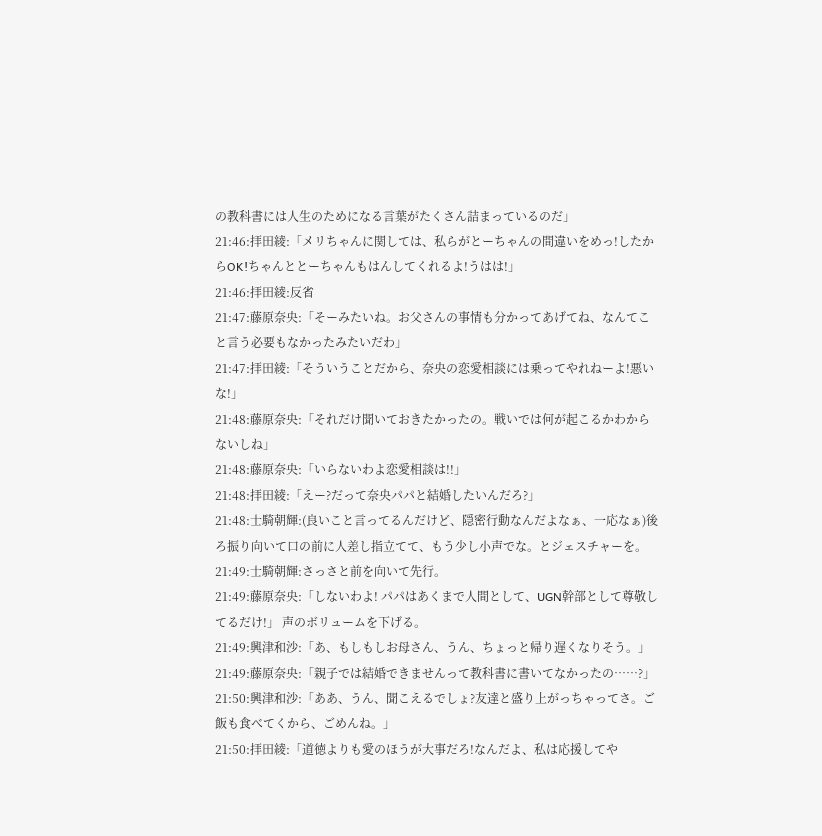の教科書には人生のためになる言葉がたくさん詰まっているのだ」
21:46:拝田綾:「メリちゃんに関しては、私らがとーちゃんの間違いをめっ!したからOK!ちゃんととーちゃんもはんしてくれるよ!うはは!」
21:46:拝田綾:反省
21:47:藤原奈央:「そーみたいね。お父さんの事情も分かってあげてね、なんてこと言う必要もなかったみたいだわ」
21:47:拝田綾:「そういうことだから、奈央の恋愛相談には乗ってやれねーよ!悪いな!」
21:48:藤原奈央:「それだけ聞いておきたかったの。戦いでは何が起こるかわからないしね」
21:48:藤原奈央:「いらないわよ恋愛相談は!!」
21:48:拝田綾:「えー?だって奈央パパと結婚したいんだろ?」
21:48:士騎朝輝:(良いこと言ってるんだけど、隠密行動なんだよなぁ、一応なぁ)後ろ振り向いて口の前に人差し指立てて、もう少し小声でな。とジェスチャーを。
21:49:士騎朝輝:さっさと前を向いて先行。
21:49:藤原奈央:「しないわよ! パパはあくまで人間として、UGN幹部として尊敬してるだけ!」 声のボリュームを下げる。
21:49:興津和沙:「あ、もしもしお母さん、うん、ちょっと帰り遅くなりそう。」
21:49:藤原奈央:「親子では結婚できませんって教科書に書いてなかったの……?」
21:50:興津和沙:「ああ、うん、聞こえるでしょ?友達と盛り上がっちゃってさ。ご飯も食べてくから、ごめんね。」
21:50:拝田綾:「道徳よりも愛のほうが大事だろ!なんだよ、私は応援してや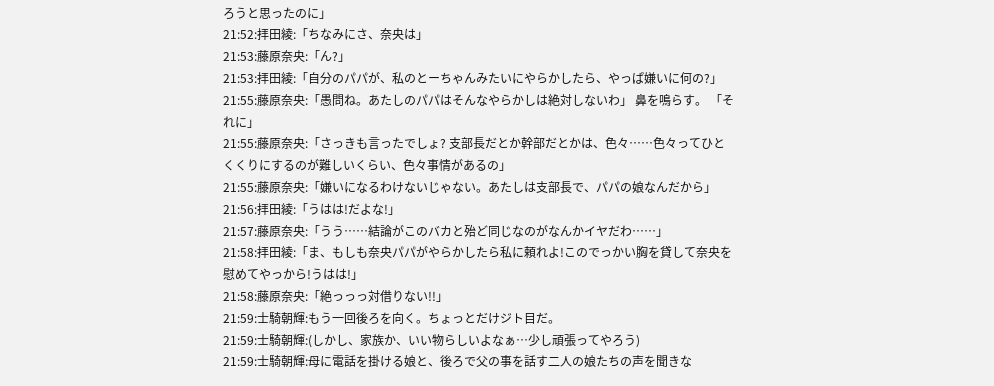ろうと思ったのに」
21:52:拝田綾:「ちなみにさ、奈央は」
21:53:藤原奈央:「ん?」
21:53:拝田綾:「自分のパパが、私のとーちゃんみたいにやらかしたら、やっぱ嫌いに何の?」
21:55:藤原奈央:「愚問ね。あたしのパパはそんなやらかしは絶対しないわ」 鼻を鳴らす。 「それに」
21:55:藤原奈央:「さっきも言ったでしょ? 支部長だとか幹部だとかは、色々……色々ってひとくくりにするのが難しいくらい、色々事情があるの」
21:55:藤原奈央:「嫌いになるわけないじゃない。あたしは支部長で、パパの娘なんだから」
21:56:拝田綾:「うはは!だよな!」
21:57:藤原奈央:「うう……結論がこのバカと殆ど同じなのがなんかイヤだわ……」
21:58:拝田綾:「ま、もしも奈央パパがやらかしたら私に頼れよ!このでっかい胸を貸して奈央を慰めてやっから!うはは!」
21:58:藤原奈央:「絶っっっ対借りない!!」
21:59:士騎朝輝:もう一回後ろを向く。ちょっとだけジト目だ。
21:59:士騎朝輝:(しかし、家族か、いい物らしいよなぁ…少し頑張ってやろう)
21:59:士騎朝輝:母に電話を掛ける娘と、後ろで父の事を話す二人の娘たちの声を聞きな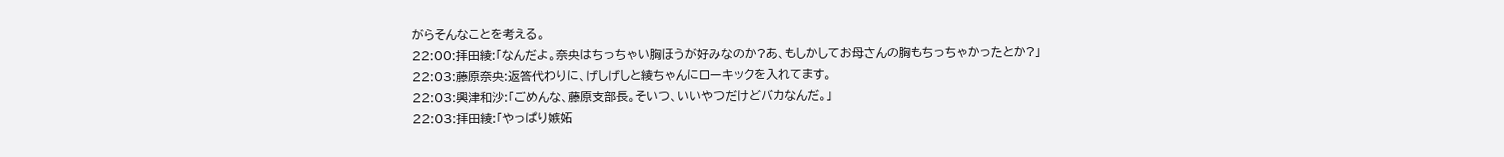がらそんなことを考える。
22:00:拝田綾:「なんだよ。奈央はちっちゃい胸ほうが好みなのか?あ、もしかしてお母さんの胸もちっちゃかったとか?」
22:03:藤原奈央:返答代わりに、げしげしと綾ちゃんにローキックを入れてます。
22:03:興津和沙:「ごめんな、藤原支部長。そいつ、いいやつだけどバカなんだ。」
22:03:拝田綾:「やっぱり嫉妬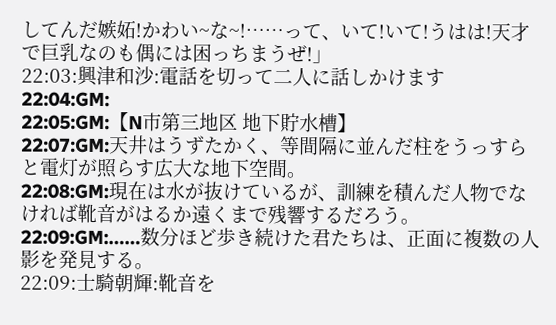してんだ嫉妬!かわい~な~!……って、いて!いて!うはは!天才で巨乳なのも偶には困っちまうぜ!」
22:03:興津和沙:電話を切って二人に話しかけます
22:04:GM:
22:05:GM:【N市第三地区 地下貯水槽】
22:07:GM:天井はうずたかく、等間隔に並んだ柱をうっすらと電灯が照らす広大な地下空間。
22:08:GM:現在は水が抜けているが、訓練を積んだ人物でなければ靴音がはるか遠くまで残響するだろう。
22:09:GM:……数分ほど歩き続けた君たちは、正面に複数の人影を発見する。
22:09:士騎朝輝:靴音を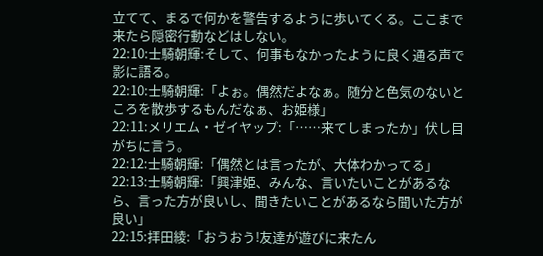立てて、まるで何かを警告するように歩いてくる。ここまで来たら隠密行動などはしない。
22:10:士騎朝輝:そして、何事もなかったように良く通る声で影に語る。
22:10:士騎朝輝:「よぉ。偶然だよなぁ。随分と色気のないところを散歩するもんだなぁ、お姫様」
22:11:メリエム・ゼイヤップ:「……来てしまったか」伏し目がちに言う。
22:12:士騎朝輝:「偶然とは言ったが、大体わかってる」
22:13:士騎朝輝:「興津姫、みんな、言いたいことがあるなら、言った方が良いし、聞きたいことがあるなら聞いた方が良い」
22:15:拝田綾:「おうおう!友達が遊びに来たん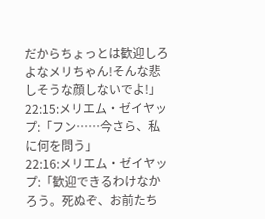だからちょっとは歓迎しろよなメリちゃん!そんな悲しそうな顔しないでよ!」
22:15:メリエム・ゼイヤップ:「フン……今さら、私に何を問う」
22:16:メリエム・ゼイヤップ:「歓迎できるわけなかろう。死ぬぞ、お前たち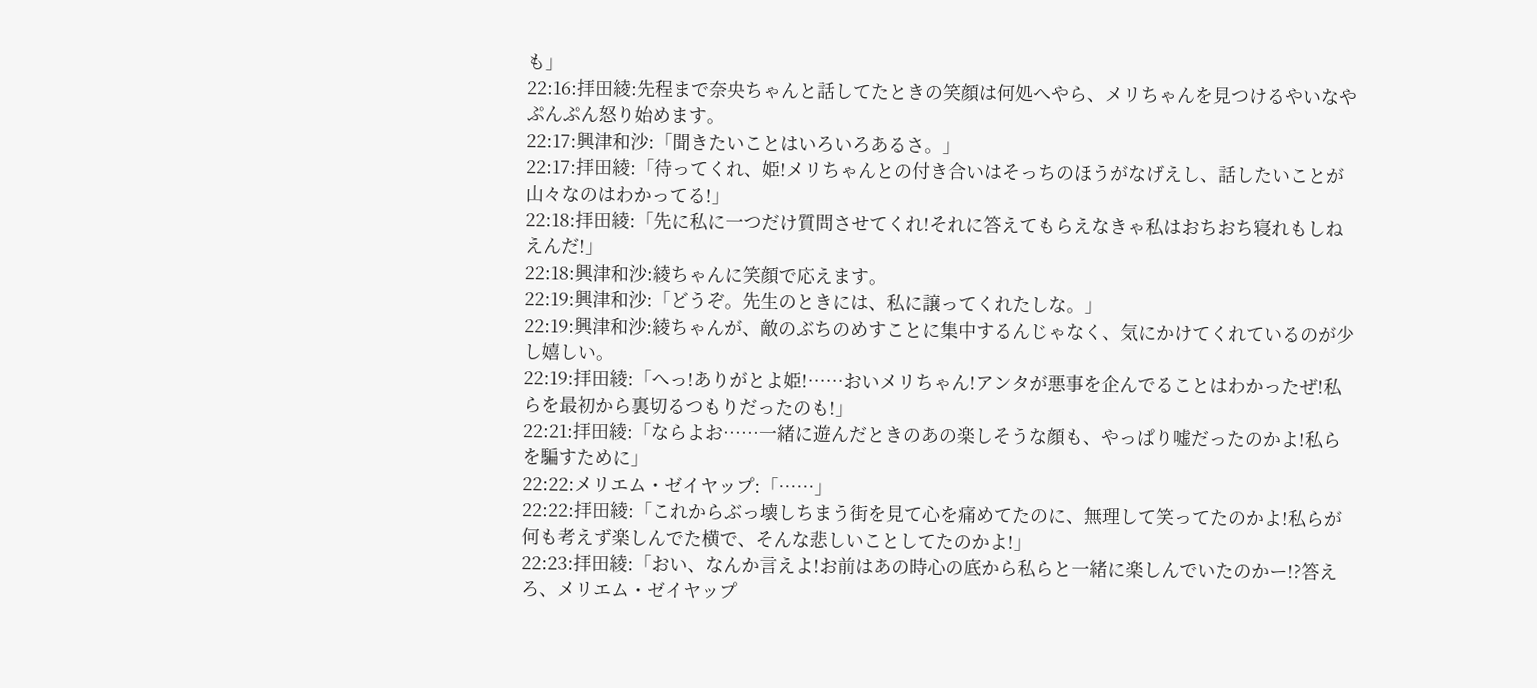も」
22:16:拝田綾:先程まで奈央ちゃんと話してたときの笑顔は何処へやら、メリちゃんを見つけるやいなやぷんぷん怒り始めます。
22:17:興津和沙:「聞きたいことはいろいろあるさ。」
22:17:拝田綾:「待ってくれ、姫!メリちゃんとの付き合いはそっちのほうがなげえし、話したいことが山々なのはわかってる!」
22:18:拝田綾:「先に私に一つだけ質問させてくれ!それに答えてもらえなきゃ私はおちおち寝れもしねえんだ!」
22:18:興津和沙:綾ちゃんに笑顔で応えます。
22:19:興津和沙:「どうぞ。先生のときには、私に譲ってくれたしな。」
22:19:興津和沙:綾ちゃんが、敵のぶちのめすことに集中するんじゃなく、気にかけてくれているのが少し嬉しい。
22:19:拝田綾:「へっ!ありがとよ姫!……おいメリちゃん!アンタが悪事を企んでることはわかったぜ!私らを最初から裏切るつもりだったのも!」
22:21:拝田綾:「ならよお……一緒に遊んだときのあの楽しそうな顔も、やっぱり嘘だったのかよ!私らを騙すために」
22:22:メリエム・ゼイヤップ:「……」
22:22:拝田綾:「これからぶっ壊しちまう街を見て心を痛めてたのに、無理して笑ってたのかよ!私らが何も考えず楽しんでた横で、そんな悲しいことしてたのかよ!」
22:23:拝田綾:「おい、なんか言えよ!お前はあの時心の底から私らと一緒に楽しんでいたのかー!?答えろ、メリエム・ゼイヤップ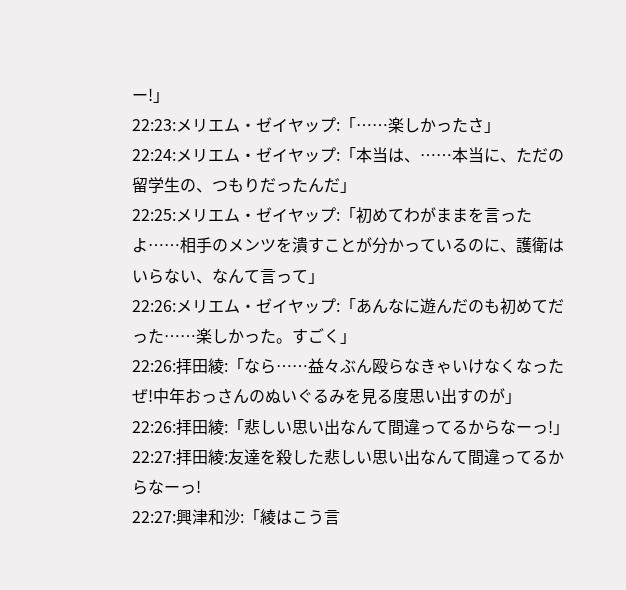ー!」
22:23:メリエム・ゼイヤップ:「……楽しかったさ」
22:24:メリエム・ゼイヤップ:「本当は、……本当に、ただの留学生の、つもりだったんだ」
22:25:メリエム・ゼイヤップ:「初めてわがままを言ったよ……相手のメンツを潰すことが分かっているのに、護衛はいらない、なんて言って」
22:26:メリエム・ゼイヤップ:「あんなに遊んだのも初めてだった……楽しかった。すごく」
22:26:拝田綾:「なら……益々ぶん殴らなきゃいけなくなったぜ!中年おっさんのぬいぐるみを見る度思い出すのが」
22:26:拝田綾:「悲しい思い出なんて間違ってるからなーっ!」
22:27:拝田綾:友達を殺した悲しい思い出なんて間違ってるからなーっ!
22:27:興津和沙:「綾はこう言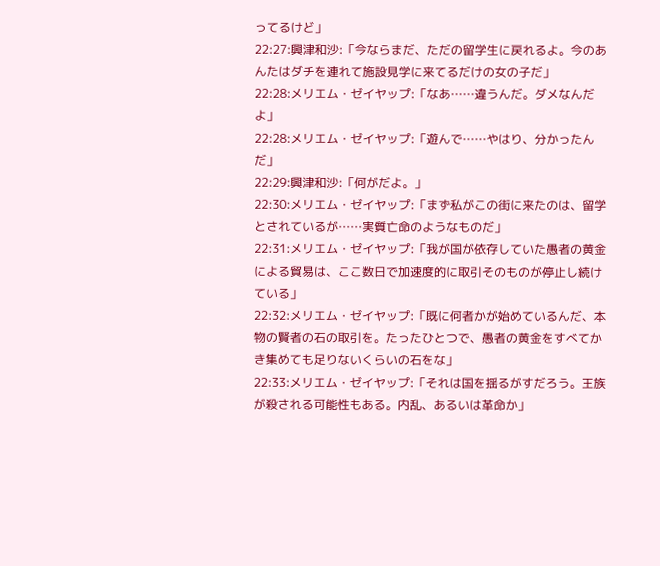ってるけど」
22:27:興津和沙:「今ならまだ、ただの留学生に戻れるよ。今のあんたはダチを連れて施設見学に来てるだけの女の子だ」
22:28:メリエム・ゼイヤップ:「なあ……違うんだ。ダメなんだよ」
22:28:メリエム・ゼイヤップ:「遊んで……やはり、分かったんだ」
22:29:興津和沙:「何がだよ。」
22:30:メリエム・ゼイヤップ:「まず私がこの街に来たのは、留学とされているが……実質亡命のようなものだ」
22:31:メリエム・ゼイヤップ:「我が国が依存していた愚者の黄金による貿易は、ここ数日で加速度的に取引そのものが停止し続けている」
22:32:メリエム・ゼイヤップ:「既に何者かが始めているんだ、本物の賢者の石の取引を。たったひとつで、愚者の黄金をすべてかき集めても足りないくらいの石をな」
22:33:メリエム・ゼイヤップ:「それは国を揺るがすだろう。王族が殺される可能性もある。内乱、あるいは革命か」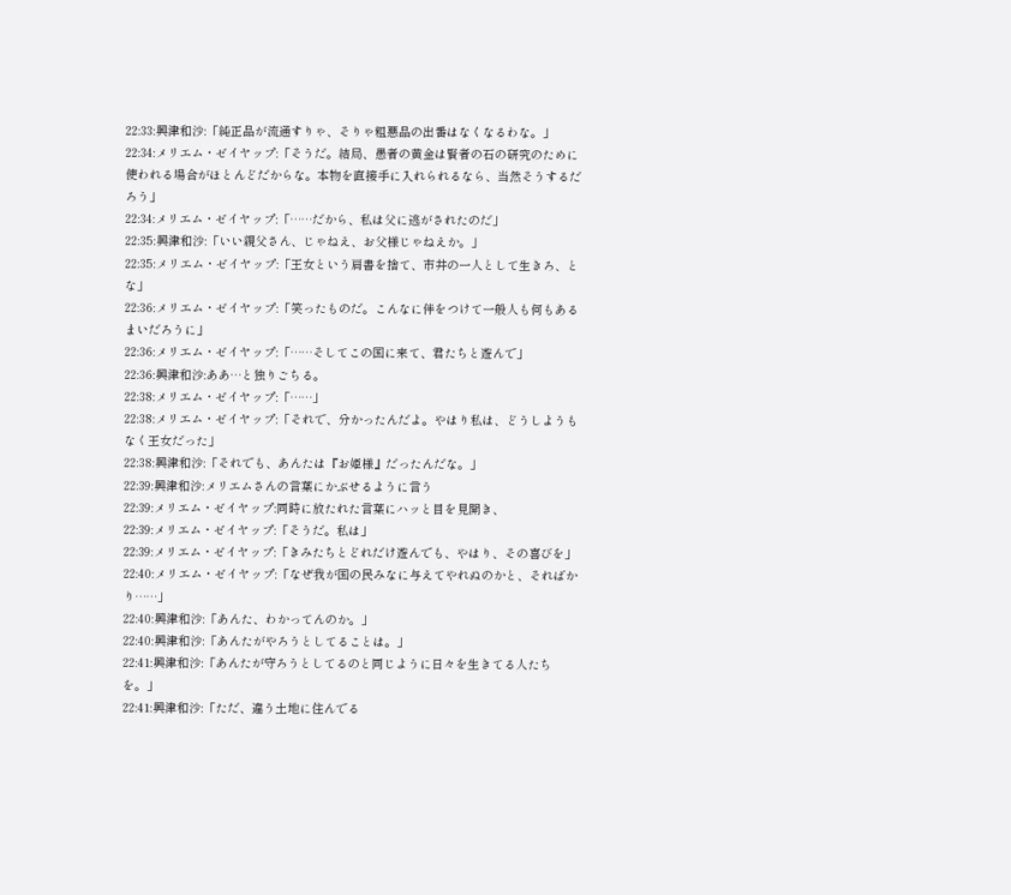22:33:興津和沙:「純正品が流通すりゃ、そりゃ粗悪品の出番はなくなるわな。」
22:34:メリエム・ゼイヤップ:「そうだ。結局、愚者の黄金は賢者の石の研究のために使われる場合がほとんどだからな。本物を直接手に入れられるなら、当然そうするだろう」
22:34:メリエム・ゼイヤップ:「……だから、私は父に逃がされたのだ」
22:35:興津和沙:「いい親父さん、じゃねえ、お父様じゃねえか。」
22:35:メリエム・ゼイヤップ:「王女という肩書を捨て、市井の一人として生きろ、とな」
22:36:メリエム・ゼイヤップ:「笑ったものだ。こんなに伴をつけて一般人も何もあるまいだろうに」
22:36:メリエム・ゼイヤップ:「……そしてこの国に来て、君たちと遊んで」
22:36:興津和沙:ああ…と独りごちる。
22:38:メリエム・ゼイヤップ:「……」
22:38:メリエム・ゼイヤップ:「それで、分かったんだよ。やはり私は、どうしようもなく王女だった」
22:38:興津和沙:「それでも、あんたは『お姫様』だったんだな。」
22:39:興津和沙:メリエムさんの言葉にかぶせるように言う
22:39:メリエム・ゼイヤップ:同時に放たれた言葉にハッと目を見開き、
22:39:メリエム・ゼイヤップ:「そうだ。私は」
22:39:メリエム・ゼイヤップ:「きみたちとどれだけ遊んでも、やはり、その喜びを」
22:40:メリエム・ゼイヤップ:「なぜ我が国の民みなに与えてやれぬのかと、そればかり……」
22:40:興津和沙:「あんた、わかってんのか。」
22:40:興津和沙:「あんたがやろうとしてることは。」
22:41:興津和沙:「あんたが守ろうとしてるのと同じように日々を生きてる人たちを。」
22:41:興津和沙:「ただ、違う土地に住んでる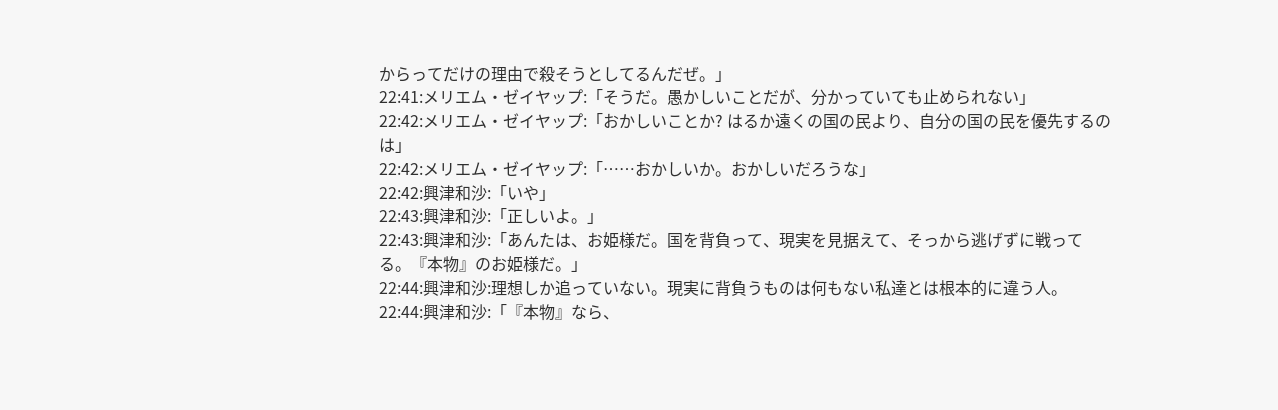からってだけの理由で殺そうとしてるんだぜ。」
22:41:メリエム・ゼイヤップ:「そうだ。愚かしいことだが、分かっていても止められない」
22:42:メリエム・ゼイヤップ:「おかしいことか? はるか遠くの国の民より、自分の国の民を優先するのは」
22:42:メリエム・ゼイヤップ:「……おかしいか。おかしいだろうな」
22:42:興津和沙:「いや」
22:43:興津和沙:「正しいよ。」
22:43:興津和沙:「あんたは、お姫様だ。国を背負って、現実を見据えて、そっから逃げずに戦ってる。『本物』のお姫様だ。」
22:44:興津和沙:理想しか追っていない。現実に背負うものは何もない私達とは根本的に違う人。
22:44:興津和沙:「『本物』なら、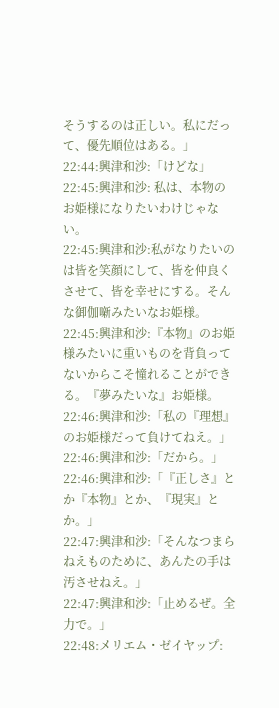そうするのは正しい。私にだって、優先順位はある。」
22:44:興津和沙:「けどな」
22:45:興津和沙: 私は、本物のお姫様になりたいわけじゃない。
22:45:興津和沙:私がなりたいのは皆を笑顔にして、皆を仲良くさせて、皆を幸せにする。そんな御伽噺みたいなお姫様。
22:45:興津和沙:『本物』のお姫様みたいに重いものを背負ってないからこそ憧れることができる。『夢みたいな』お姫様。
22:46:興津和沙:「私の『理想』のお姫様だって負けてねえ。」
22:46:興津和沙:「だから。」
22:46:興津和沙:「『正しさ』とか『本物』とか、『現実』とか。」
22:47:興津和沙:「そんなつまらねえものために、あんたの手は汚させねえ。」
22:47:興津和沙:「止めるぜ。全力で。」
22:48:メリエム・ゼイヤップ: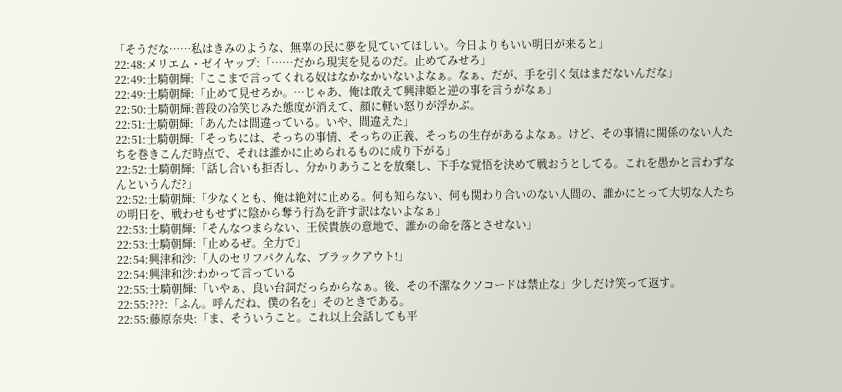「そうだな……私はきみのような、無辜の民に夢を見ていてほしい。今日よりもいい明日が来ると」
22:48:メリエム・ゼイヤップ:「……だから現実を見るのだ。止めてみせろ」
22:49:士騎朝輝:「ここまで言ってくれる奴はなかなかいないよなぁ。なぁ、だが、手を引く気はまだないんだな」
22:49:士騎朝輝:「止めて見せろか。…じゃあ、俺は敢えて興津姫と逆の事を言うがなぁ」
22:50:士騎朝輝:普段の冷笑じみた態度が消えて、顔に軽い怒りが浮かぶ。
22:51:士騎朝輝:「あんたは間違っている。いや、間違えた」
22:51:士騎朝輝:「そっちには、そっちの事情、そっちの正義、そっちの生存があるよなぁ。けど、その事情に関係のない人たちを巻きこんだ時点で、それは誰かに止められるものに成り下がる」
22:52:士騎朝輝:「話し合いも拒否し、分かりあうことを放棄し、下手な覚悟を決めて戦おうとしてる。これを愚かと言わずなんというんだ?」
22:52:士騎朝輝:「少なくとも、俺は絶対に止める。何も知らない、何も関わり合いのない人間の、誰かにとって大切な人たちの明日を、戦わせもせずに陰から奪う行為を許す訳はないよなぁ」
22:53:士騎朝輝:「そんなつまらない、王侯貴族の意地で、誰かの命を落とさせない」
22:53:士騎朝輝:「止めるぜ。全力で」
22:54:興津和沙:「人のセリフパクんな、ブラックアウト!」
22:54:興津和沙:わかって言っている
22:55:士騎朝輝:「いやぁ、良い台詞だっらからなぁ。後、その不潔なクソコードは禁止な」少しだけ笑って返す。
22:55:???:「ふん。呼んだね、僕の名を」そのときである。
22:55:藤原奈央:「ま、そういうこと。これ以上会話しても平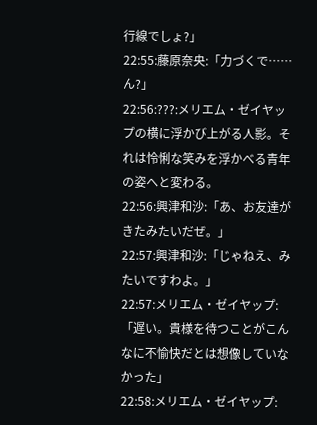行線でしょ?」
22:55:藤原奈央:「力づくで……ん?」
22:56:???:メリエム・ゼイヤップの横に浮かび上がる人影。それは怜悧な笑みを浮かべる青年の姿へと変わる。
22:56:興津和沙:「あ、お友達がきたみたいだぜ。」
22:57:興津和沙:「じゃねえ、みたいですわよ。」
22:57:メリエム・ゼイヤップ:「遅い。貴様を待つことがこんなに不愉快だとは想像していなかった」
22:58:メリエム・ゼイヤップ: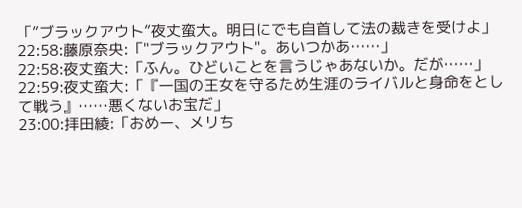「”ブラックアウト”夜丈蛮大。明日にでも自首して法の裁きを受けよ」
22:58:藤原奈央:「"ブラックアウト"。あいつかあ……」
22:58:夜丈蛮大:「ふん。ひどいことを言うじゃあないか。だが……」
22:59:夜丈蛮大:「『一国の王女を守るため生涯のライバルと身命をとして戦う』……悪くないお宝だ」
23:00:拝田綾:「おめー、メリち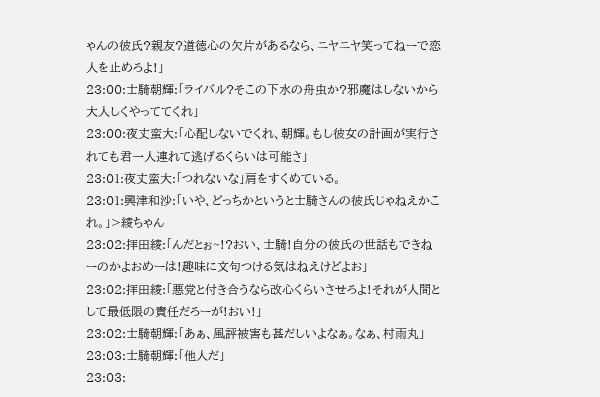ゃんの彼氏?親友?道徳心の欠片があるなら、ニヤニヤ笑ってねーで恋人を止めろよ!」
23:00:士騎朝輝:「ライバル?そこの下水の舟虫か?邪魔はしないから大人しくやっててくれ」
23:00:夜丈蛮大:「心配しないでくれ、朝輝。もし彼女の計画が実行されても君一人連れて逃げるくらいは可能さ」
23:01:夜丈蛮大:「つれないな」肩をすくめている。
23:01:興津和沙:「いや、どっちかというと士騎さんの彼氏じゃねえかこれ。」>綾ちゃん
23:02:拝田綾:「んだとぉ~!?おい、士騎!自分の彼氏の世話もできねーのかよおめーは!趣味に文句つける気はねえけどよお」
23:02:拝田綾:「悪党と付き合うなら改心くらいさせろよ!それが人間として最低限の責任だろーが!おい!」
23:02:士騎朝輝:「あぁ、風評被害も甚だしいよなぁ。なぁ、村雨丸」
23:03:士騎朝輝:「他人だ」
23:03: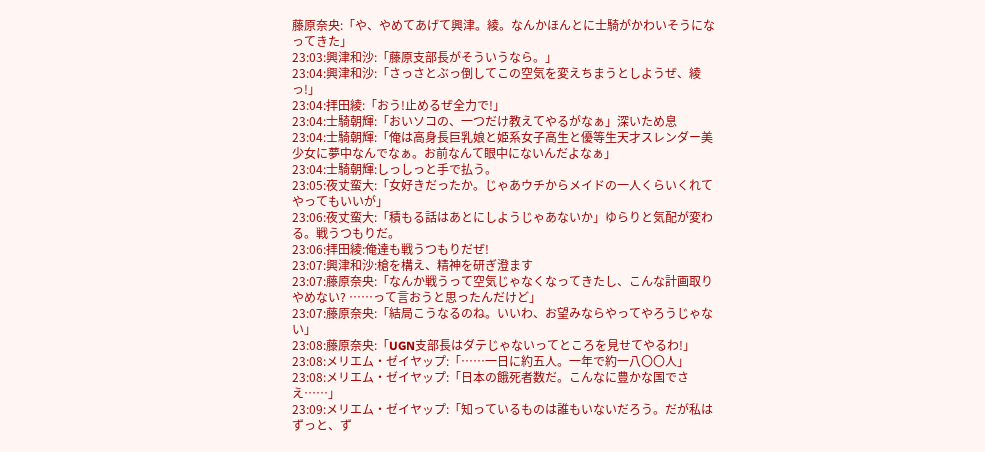藤原奈央:「や、やめてあげて興津。綾。なんかほんとに士騎がかわいそうになってきた」
23:03:興津和沙:「藤原支部長がそういうなら。」
23:04:興津和沙:「さっさとぶっ倒してこの空気を変えちまうとしようぜ、綾っ!」
23:04:拝田綾:「おう!止めるぜ全力で!」
23:04:士騎朝輝:「おいソコの、一つだけ教えてやるがなぁ」深いため息
23:04:士騎朝輝:「俺は高身長巨乳娘と姫系女子高生と優等生天才スレンダー美少女に夢中なんでなぁ。お前なんて眼中にないんだよなぁ」
23:04:士騎朝輝:しっしっと手で払う。
23:05:夜丈蛮大:「女好きだったか。じゃあウチからメイドの一人くらいくれてやってもいいが」
23:06:夜丈蛮大:「積もる話はあとにしようじゃあないか」ゆらりと気配が変わる。戦うつもりだ。
23:06:拝田綾:俺達も戦うつもりだぜ!
23:07:興津和沙:槍を構え、精神を研ぎ澄ます
23:07:藤原奈央:「なんか戦うって空気じゃなくなってきたし、こんな計画取りやめない? ……って言おうと思ったんだけど」
23:07:藤原奈央:「結局こうなるのね。いいわ、お望みならやってやろうじゃない」
23:08:藤原奈央:「UGN支部長はダテじゃないってところを見せてやるわ!」
23:08:メリエム・ゼイヤップ:「……一日に約五人。一年で約一八〇〇人」
23:08:メリエム・ゼイヤップ:「日本の餓死者数だ。こんなに豊かな国でさえ……」
23:09:メリエム・ゼイヤップ:「知っているものは誰もいないだろう。だが私はずっと、ず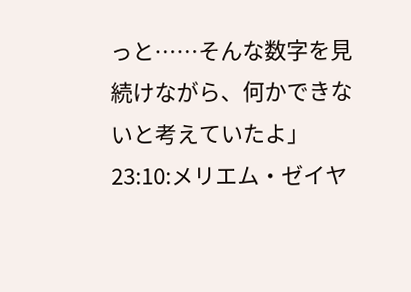っと……そんな数字を見続けながら、何かできないと考えていたよ」
23:10:メリエム・ゼイヤ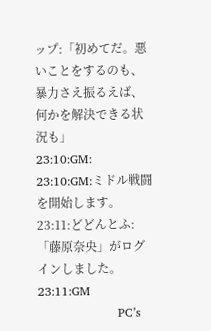ップ:「初めてだ。悪いことをするのも、暴力さえ振るえば、何かを解決できる状況も」
23:10:GM:
23:10:GM:ミドル戦闘を開始します。
23:11:どどんとふ:「藤原奈央」がログインしました。
23:11:GM
                    PC’s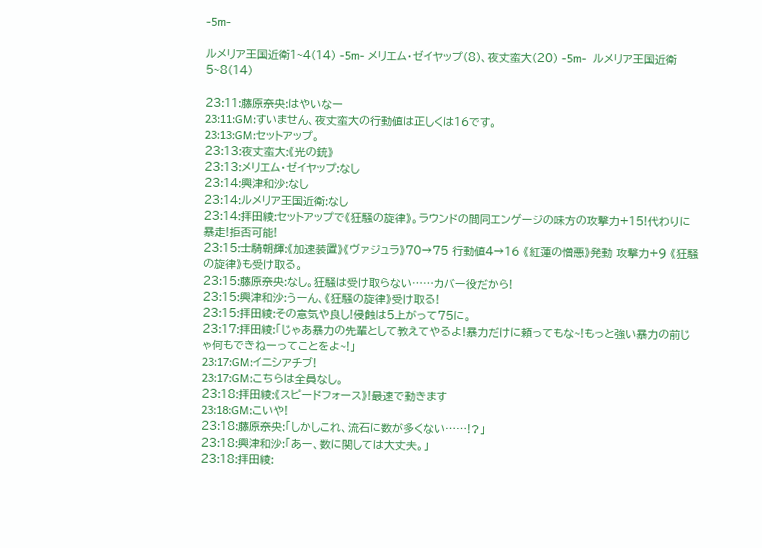-5m-

ルメリア王国近衛1~4(14) -5m- メリエム・ゼイヤップ(8)、夜丈蛮大(20) -5m-  ルメリア王国近衛5~8(14)

23:11:藤原奈央:はやいなー
23:11:GM:すいません、夜丈蛮大の行動値は正しくは16です。
23:13:GM:セットアップ。
23:13:夜丈蛮大:《光の銃》
23:13:メリエム・ゼイヤップ:なし
23:14:興津和沙:なし
23:14:ルメリア王国近衛:なし
23:14:拝田綾:セットアップで《狂騒の旋律》。ラウンドの間同エンゲージの味方の攻撃力+15!代わりに暴走!拒否可能!
23:15:士騎朝輝:《加速装置》《ヴァジュラ》70→75 行動値4→16 《紅蓮の憎悪》発動 攻撃力+9 《狂騒の旋律》も受け取る。
23:15:藤原奈央:なし。狂騒は受け取らない……カバー役だから!
23:15:興津和沙:うーん、《狂騒の旋律》受け取る!
23:15:拝田綾:その意気や良し!侵蝕は5上がって75に。
23:17:拝田綾:「じゃあ暴力の先輩として教えてやるよ!暴力だけに頼ってもな~!もっと強い暴力の前じゃ何もできねーってことをよ~!」
23:17:GM:イニシアチブ!
23:17:GM:こちらは全員なし。
23:18:拝田綾:《スピードフォース》!最速で動きます
23:18:GM:こいや!
23:18:藤原奈央:「しかしこれ、流石に数が多くない……!?」
23:18:興津和沙:「あー、数に関しては大丈夫。」
23:18:拝田綾: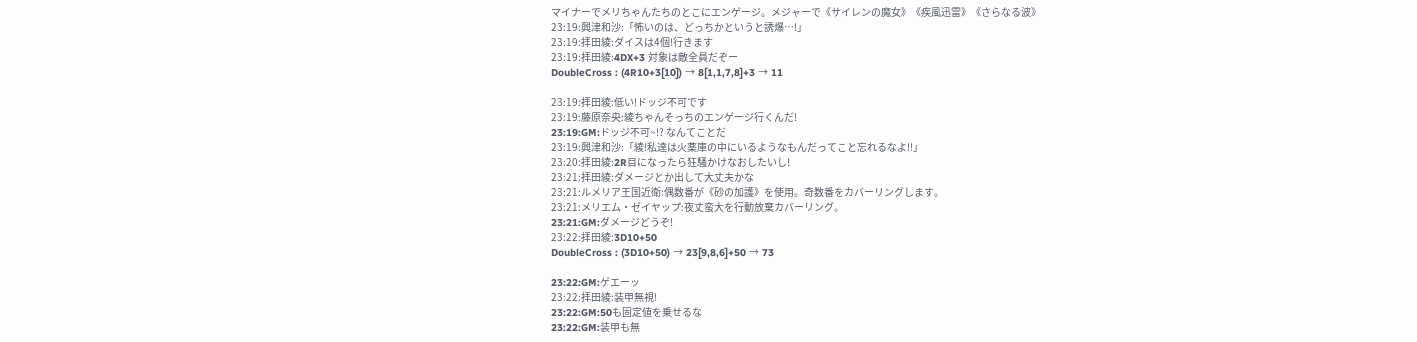マイナーでメリちゃんたちのとこにエンゲージ。メジャーで《サイレンの魔女》《疾風迅雷》《さらなる波》
23:19:興津和沙:「怖いのは、どっちかというと誘爆…!」
23:19:拝田綾:ダイスは4個!行きます
23:19:拝田綾:4DX+3 対象は敵全員だぞー
DoubleCross : (4R10+3[10]) → 8[1,1,7,8]+3 → 11

23:19:拝田綾:低い!ドッジ不可です
23:19:藤原奈央:綾ちゃんそっちのエンゲージ行くんだ!
23:19:GM:ドッジ不可~!? なんてことだ
23:19:興津和沙:「綾!私達は火薬庫の中にいるようなもんだってこと忘れるなよ!!」
23:20:拝田綾:2R目になったら狂騒かけなおしたいし!
23:21:拝田綾:ダメージとか出して大丈夫かな
23:21:ルメリア王国近衛:偶数番が《砂の加護》を使用。奇数番をカバーリングします。
23:21:メリエム・ゼイヤップ:夜丈蛮大を行動放棄カバーリング。
23:21:GM:ダメージどうぞ!
23:22:拝田綾:3D10+50
DoubleCross : (3D10+50) → 23[9,8,6]+50 → 73

23:22:GM:ゲエーッ
23:22:拝田綾:装甲無視!
23:22:GM:50も固定値を乗せるな
23:22:GM:装甲も無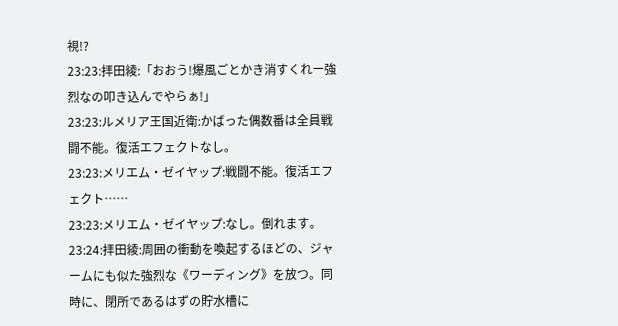視!?
23:23:拝田綾:「おおう!爆風ごとかき消すくれー強烈なの叩き込んでやらぁ!」
23:23:ルメリア王国近衛:かばった偶数番は全員戦闘不能。復活エフェクトなし。
23:23:メリエム・ゼイヤップ:戦闘不能。復活エフェクト……
23:23:メリエム・ゼイヤップ:なし。倒れます。
23:24:拝田綾:周囲の衝動を喚起するほどの、ジャームにも似た強烈な《ワーディング》を放つ。同時に、閉所であるはずの貯水槽に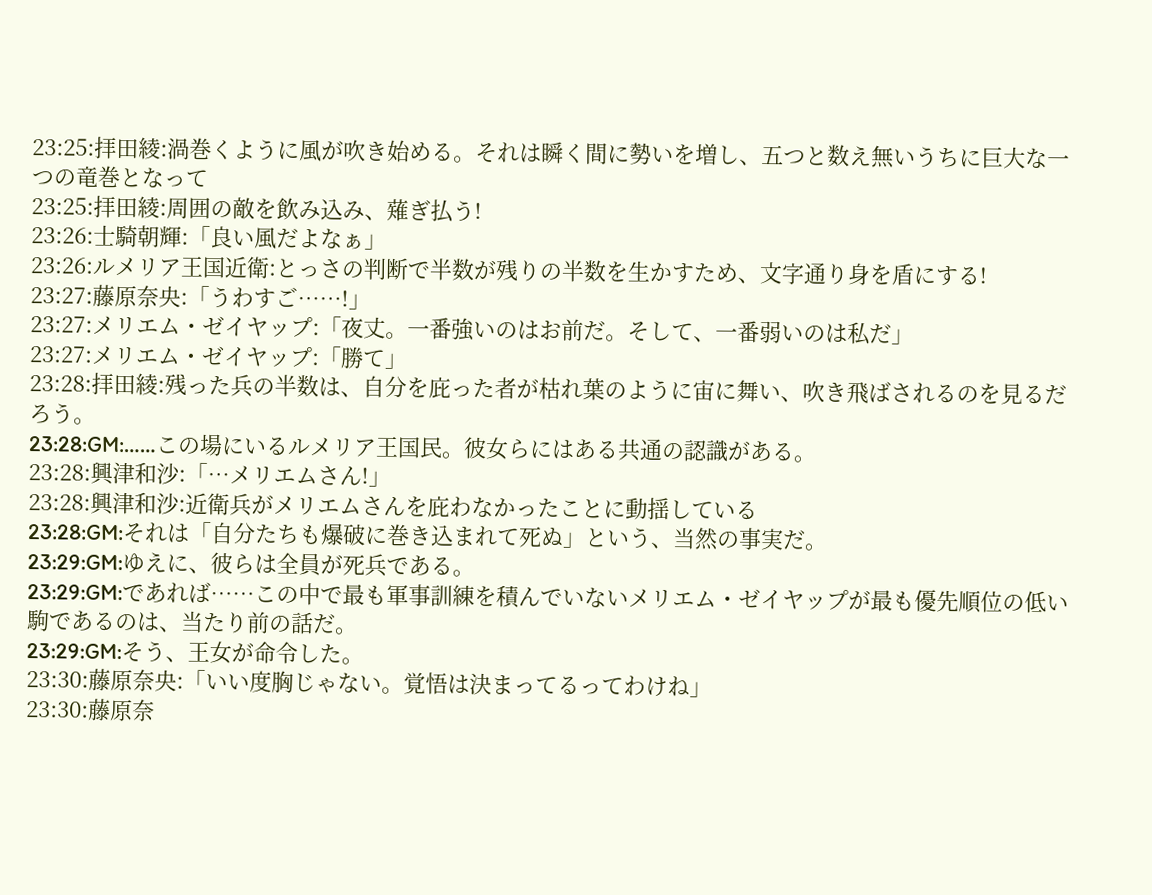23:25:拝田綾:渦巻くように風が吹き始める。それは瞬く間に勢いを増し、五つと数え無いうちに巨大な一つの竜巻となって
23:25:拝田綾:周囲の敵を飲み込み、薙ぎ払う!
23:26:士騎朝輝:「良い風だよなぁ」
23:26:ルメリア王国近衛:とっさの判断で半数が残りの半数を生かすため、文字通り身を盾にする!
23:27:藤原奈央:「うわすご……!」
23:27:メリエム・ゼイヤップ:「夜丈。一番強いのはお前だ。そして、一番弱いのは私だ」
23:27:メリエム・ゼイヤップ:「勝て」
23:28:拝田綾:残った兵の半数は、自分を庇った者が枯れ葉のように宙に舞い、吹き飛ばされるのを見るだろう。
23:28:GM:……この場にいるルメリア王国民。彼女らにはある共通の認識がある。
23:28:興津和沙:「…メリエムさん!」
23:28:興津和沙:近衛兵がメリエムさんを庇わなかったことに動揺している
23:28:GM:それは「自分たちも爆破に巻き込まれて死ぬ」という、当然の事実だ。
23:29:GM:ゆえに、彼らは全員が死兵である。
23:29:GM:であれば……この中で最も軍事訓練を積んでいないメリエム・ゼイヤップが最も優先順位の低い駒であるのは、当たり前の話だ。
23:29:GM:そう、王女が命令した。
23:30:藤原奈央:「いい度胸じゃない。覚悟は決まってるってわけね」
23:30:藤原奈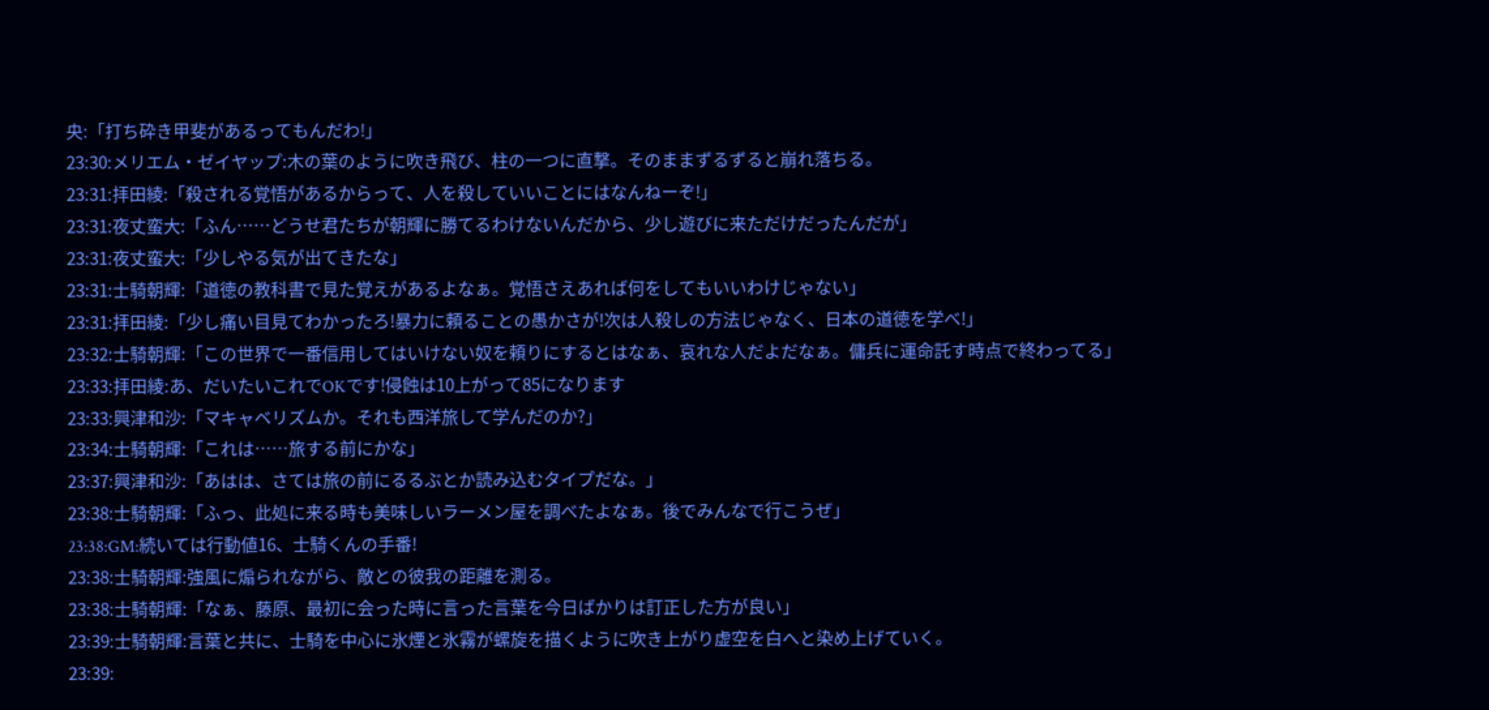央:「打ち砕き甲斐があるってもんだわ!」
23:30:メリエム・ゼイヤップ:木の葉のように吹き飛び、柱の一つに直撃。そのままずるずると崩れ落ちる。
23:31:拝田綾:「殺される覚悟があるからって、人を殺していいことにはなんねーぞ!」
23:31:夜丈蛮大:「ふん……どうせ君たちが朝輝に勝てるわけないんだから、少し遊びに来ただけだったんだが」
23:31:夜丈蛮大:「少しやる気が出てきたな」
23:31:士騎朝輝:「道徳の教科書で見た覚えがあるよなぁ。覚悟さえあれば何をしてもいいわけじゃない」
23:31:拝田綾:「少し痛い目見てわかったろ!暴力に頼ることの愚かさが!次は人殺しの方法じゃなく、日本の道徳を学べ!」
23:32:士騎朝輝:「この世界で一番信用してはいけない奴を頼りにするとはなぁ、哀れな人だよだなぁ。傭兵に運命託す時点で終わってる」
23:33:拝田綾:あ、だいたいこれでOKです!侵蝕は10上がって85になります
23:33:興津和沙:「マキャベリズムか。それも西洋旅して学んだのか?」
23:34:士騎朝輝:「これは……旅する前にかな」
23:37:興津和沙:「あはは、さては旅の前にるるぶとか読み込むタイプだな。」
23:38:士騎朝輝:「ふっ、此処に来る時も美味しいラーメン屋を調べたよなぁ。後でみんなで行こうぜ」
23:38:GM:続いては行動値16、士騎くんの手番!
23:38:士騎朝輝:強風に煽られながら、敵との彼我の距離を測る。
23:38:士騎朝輝:「なぁ、藤原、最初に会った時に言った言葉を今日ばかりは訂正した方が良い」
23:39:士騎朝輝:言葉と共に、士騎を中心に氷煙と氷霧が螺旋を描くように吹き上がり虚空を白へと染め上げていく。
23:39: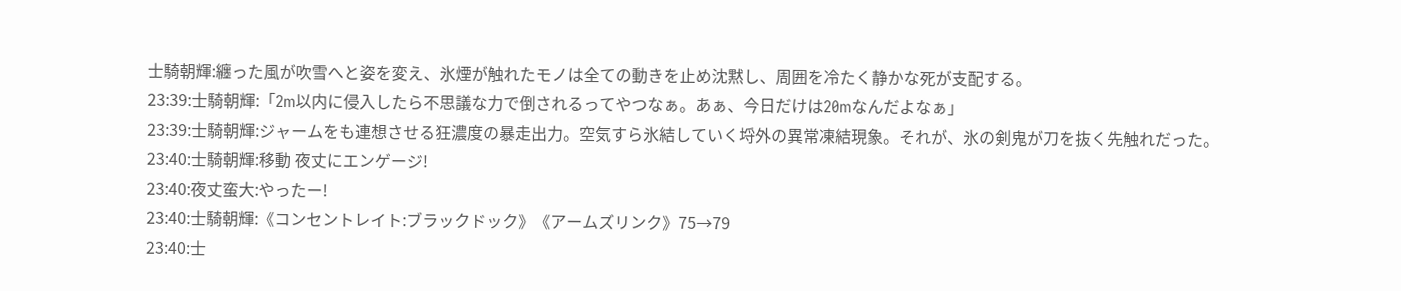士騎朝輝:纏った風が吹雪へと姿を変え、氷煙が触れたモノは全ての動きを止め沈黙し、周囲を冷たく静かな死が支配する。
23:39:士騎朝輝:「2m以内に侵入したら不思議な力で倒されるってやつなぁ。あぁ、今日だけは20mなんだよなぁ」
23:39:士騎朝輝:ジャームをも連想させる狂濃度の暴走出力。空気すら氷結していく埒外の異常凍結現象。それが、氷の剣鬼が刀を抜く先触れだった。
23:40:士騎朝輝:移動 夜丈にエンゲージ!
23:40:夜丈蛮大:やったー!
23:40:士騎朝輝:《コンセントレイト:ブラックドック》《アームズリンク》75→79
23:40:士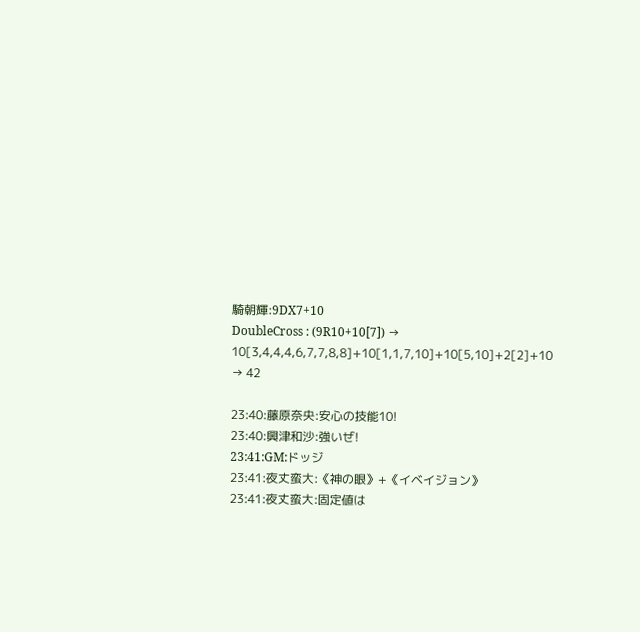騎朝輝:9DX7+10
DoubleCross : (9R10+10[7]) → 10[3,4,4,4,6,7,7,8,8]+10[1,1,7,10]+10[5,10]+2[2]+10 → 42

23:40:藤原奈央:安心の技能10!
23:40:興津和沙:強いぜ!
23:41:GM:ドッジ
23:41:夜丈蛮大:《神の眼》+《イベイジョン》
23:41:夜丈蛮大:固定値は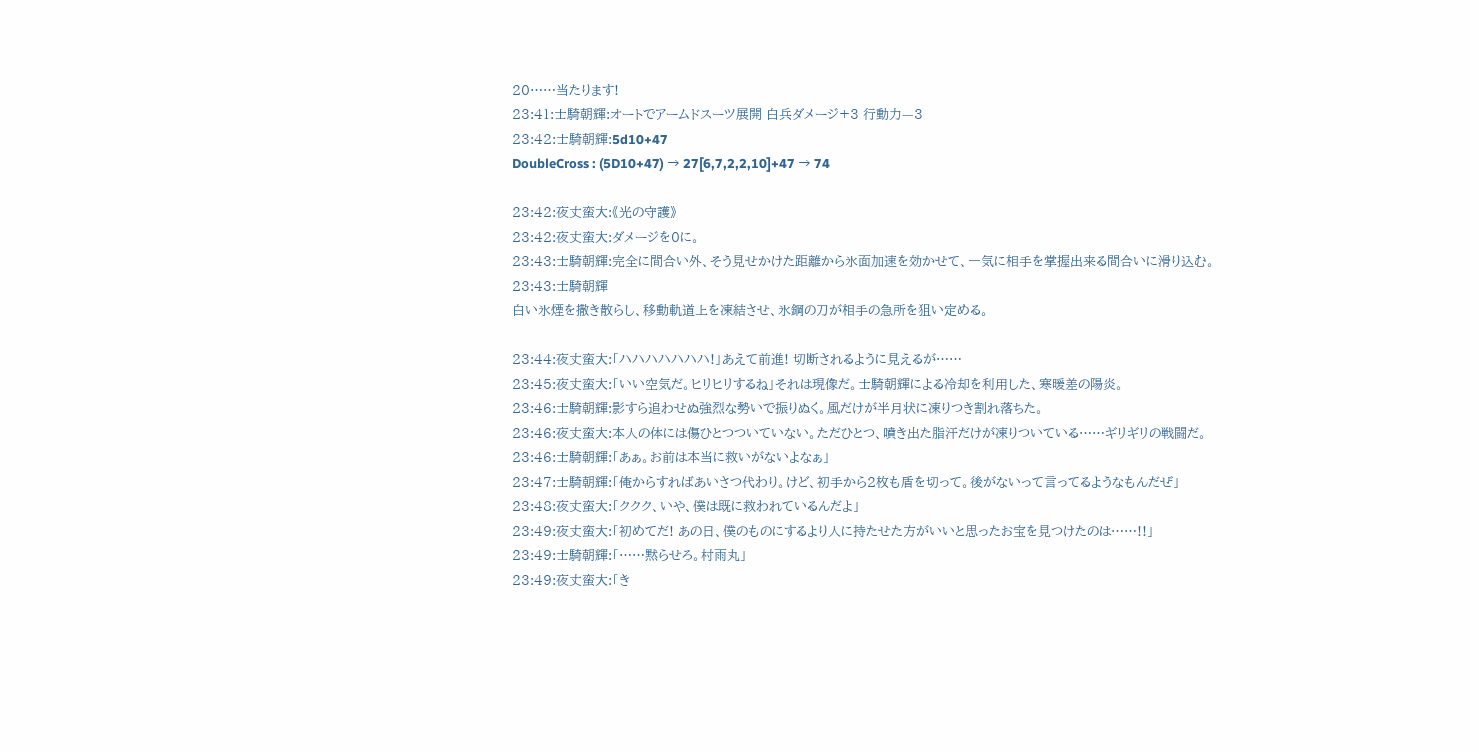20……当たります!
23:41:士騎朝輝:オートでアームドスーツ展開 白兵ダメージ+3 行動力—3
23:42:士騎朝輝:5d10+47
DoubleCross : (5D10+47) → 27[6,7,2,2,10]+47 → 74

23:42:夜丈蛮大:《光の守護》
23:42:夜丈蛮大:ダメージを0に。
23:43:士騎朝輝:完全に間合い外、そう見せかけた距離から氷面加速を効かせて、一気に相手を掌握出来る間合いに滑り込む。
23:43:士騎朝輝
白い氷煙を撒き散らし、移動軌道上を凍結させ、氷鋼の刀が相手の急所を狙い定める。

23:44:夜丈蛮大:「ハハハハハハハ!」あえて前進! 切断されるように見えるが……
23:45:夜丈蛮大:「いい空気だ。ヒリヒリするね」それは現像だ。士騎朝輝による冷却を利用した、寒暖差の陽炎。
23:46:士騎朝輝:影すら追わせぬ強烈な勢いで振りぬく。風だけが半月状に凍りつき割れ落ちた。
23:46:夜丈蛮大:本人の体には傷ひとつついていない。ただひとつ、噴き出た脂汗だけが凍りついている……ギリギリの戦闘だ。
23:46:士騎朝輝:「あぁ。お前は本当に救いがないよなぁ」
23:47:士騎朝輝:「俺からすればあいさつ代わり。けど、初手から2枚も盾を切って。後がないって言ってるようなもんだぜ」
23:48:夜丈蛮大:「ククク、いや、僕は既に救われているんだよ」
23:49:夜丈蛮大:「初めてだ! あの日、僕のものにするより人に持たせた方がいいと思ったお宝を見つけたのは……!!」
23:49:士騎朝輝:「……黙らせろ。村雨丸」
23:49:夜丈蛮大:「き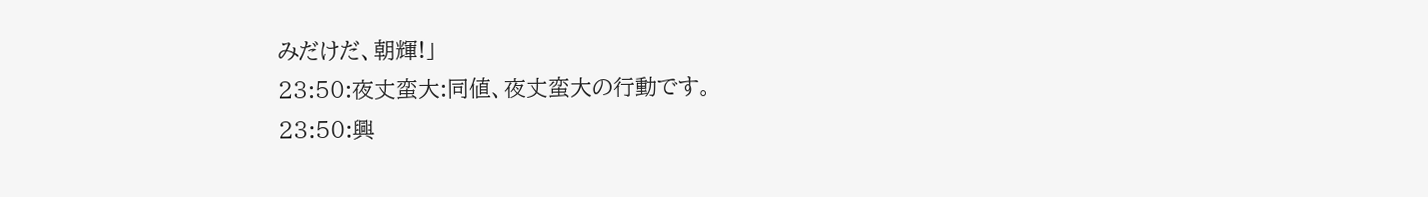みだけだ、朝輝!」
23:50:夜丈蛮大:同値、夜丈蛮大の行動です。
23:50:興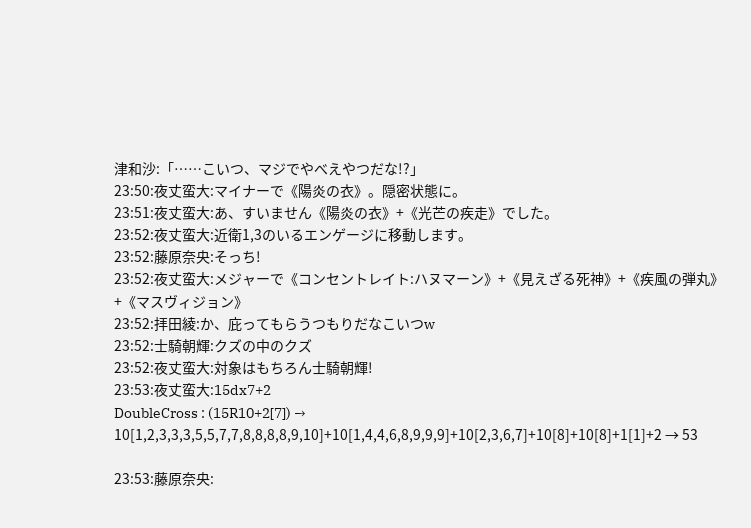津和沙:「……こいつ、マジでやべえやつだな!?」
23:50:夜丈蛮大:マイナーで《陽炎の衣》。隠密状態に。
23:51:夜丈蛮大:あ、すいません《陽炎の衣》+《光芒の疾走》でした。
23:52:夜丈蛮大:近衛1,3のいるエンゲージに移動します。
23:52:藤原奈央:そっち!
23:52:夜丈蛮大:メジャーで《コンセントレイト:ハヌマーン》+《見えざる死神》+《疾風の弾丸》+《マスヴィジョン》
23:52:拝田綾:か、庇ってもらうつもりだなこいつw
23:52:士騎朝輝:クズの中のクズ
23:52:夜丈蛮大:対象はもちろん士騎朝輝!
23:53:夜丈蛮大:15dx7+2
DoubleCross : (15R10+2[7]) → 10[1,2,3,3,3,5,5,7,7,8,8,8,8,9,10]+10[1,4,4,6,8,9,9,9]+10[2,3,6,7]+10[8]+10[8]+1[1]+2 → 53

23:53:藤原奈央: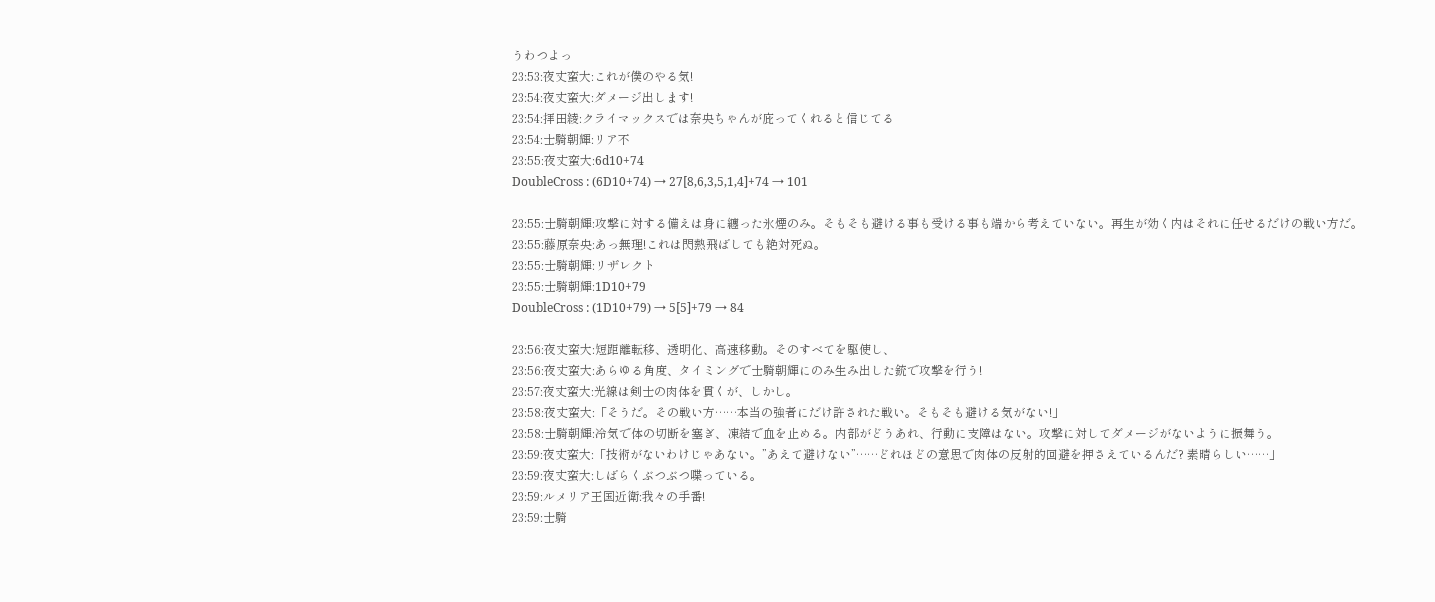うわつよっ
23:53:夜丈蛮大:これが僕のやる気!
23:54:夜丈蛮大:ダメージ出します!
23:54:拝田綾:クライマックスでは奈央ちゃんが庇ってくれると信じてる
23:54:士騎朝輝:リア不
23:55:夜丈蛮大:6d10+74
DoubleCross : (6D10+74) → 27[8,6,3,5,1,4]+74 → 101

23:55:士騎朝輝:攻撃に対する備えは身に纏った氷煙のみ。そもそも避ける事も受ける事も端から考えていない。再生が効く内はそれに任せるだけの戦い方だ。
23:55:藤原奈央:あっ無理!これは閃熱飛ばしても絶対死ぬ。
23:55:士騎朝輝:リザレクト
23:55:士騎朝輝:1D10+79
DoubleCross : (1D10+79) → 5[5]+79 → 84

23:56:夜丈蛮大:短距離転移、透明化、高速移動。そのすべてを駆使し、
23:56:夜丈蛮大:あらゆる角度、タイミングで士騎朝輝にのみ生み出した銃で攻撃を行う!
23:57:夜丈蛮大:光線は剣士の肉体を貫くが、しかし。
23:58:夜丈蛮大:「そうだ。その戦い方……本当の強者にだけ許された戦い。そもそも避ける気がない!」
23:58:士騎朝輝:冷気で体の切断を塞ぎ、凍結で血を止める。内部がどうあれ、行動に支障はない。攻撃に対してダメージがないように振舞う。
23:59:夜丈蛮大:「技術がないわけじゃあない。”あえて避けない”……どれほどの意思で肉体の反射的回避を押さえているんだ? 素晴らしい……」
23:59:夜丈蛮大:しばらくぶつぶつ喋っている。
23:59:ルメリア王国近衛:我々の手番!
23:59:士騎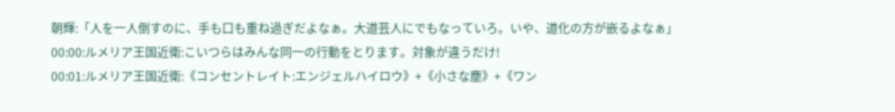朝輝:「人を一人倒すのに、手も口も重ね過ぎだよなぁ。大道芸人にでもなっていろ。いや、道化の方が嵌るよなぁ」
00:00:ルメリア王国近衛:こいつらはみんな同一の行動をとります。対象が違うだけ!
00:01:ルメリア王国近衛:《コンセントレイト:エンジェルハイロウ》+《小さな塵》+《ワン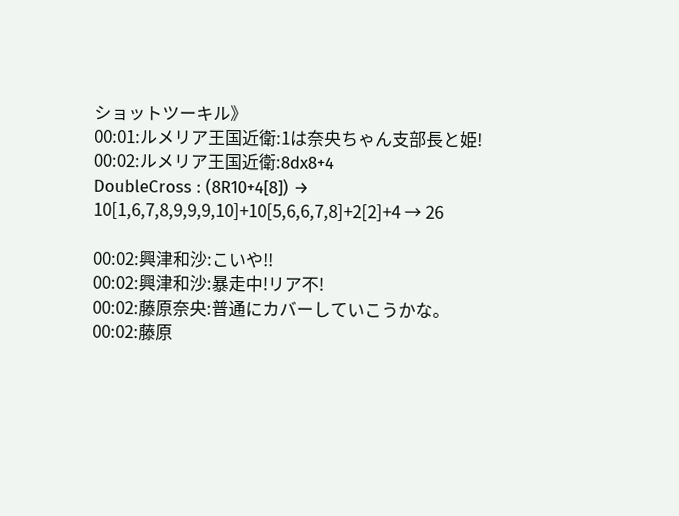ショットツーキル》
00:01:ルメリア王国近衛:1は奈央ちゃん支部長と姫!
00:02:ルメリア王国近衛:8dx8+4
DoubleCross : (8R10+4[8]) → 10[1,6,7,8,9,9,9,10]+10[5,6,6,7,8]+2[2]+4 → 26

00:02:興津和沙:こいや!!
00:02:興津和沙:暴走中!リア不!
00:02:藤原奈央:普通にカバーしていこうかな。
00:02:藤原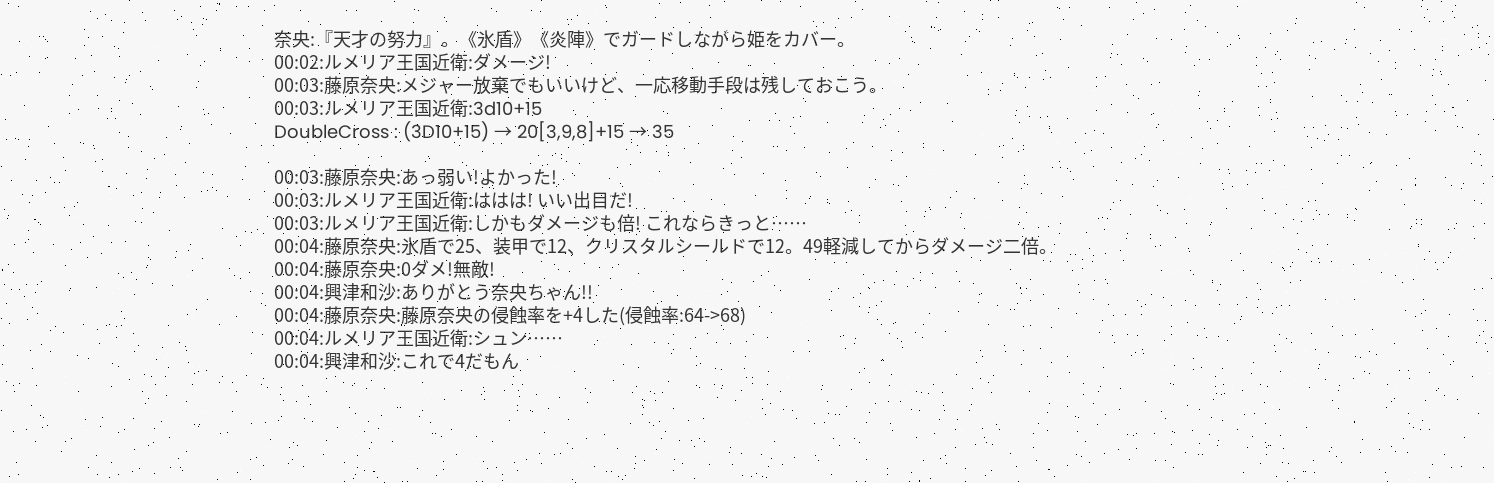奈央:『天才の努力』。《氷盾》《炎陣》でガードしながら姫をカバー。
00:02:ルメリア王国近衛:ダメージ!
00:03:藤原奈央:メジャー放棄でもいいけど、一応移動手段は残しておこう。
00:03:ルメリア王国近衛:3d10+15
DoubleCross : (3D10+15) → 20[3,9,8]+15 → 35

00:03:藤原奈央:あっ弱い!よかった!
00:03:ルメリア王国近衛:ははは! いい出目だ!
00:03:ルメリア王国近衛:しかもダメージも倍! これならきっと……
00:04:藤原奈央:氷盾で25、装甲で12、クリスタルシールドで12。49軽減してからダメージ二倍。
00:04:藤原奈央:0ダメ!無敵!
00:04:興津和沙:ありがとう奈央ちゃん!!
00:04:藤原奈央:藤原奈央の侵蝕率を+4した(侵蝕率:64->68)
00:04:ルメリア王国近衛:シュン……
00:04:興津和沙:これで4だもん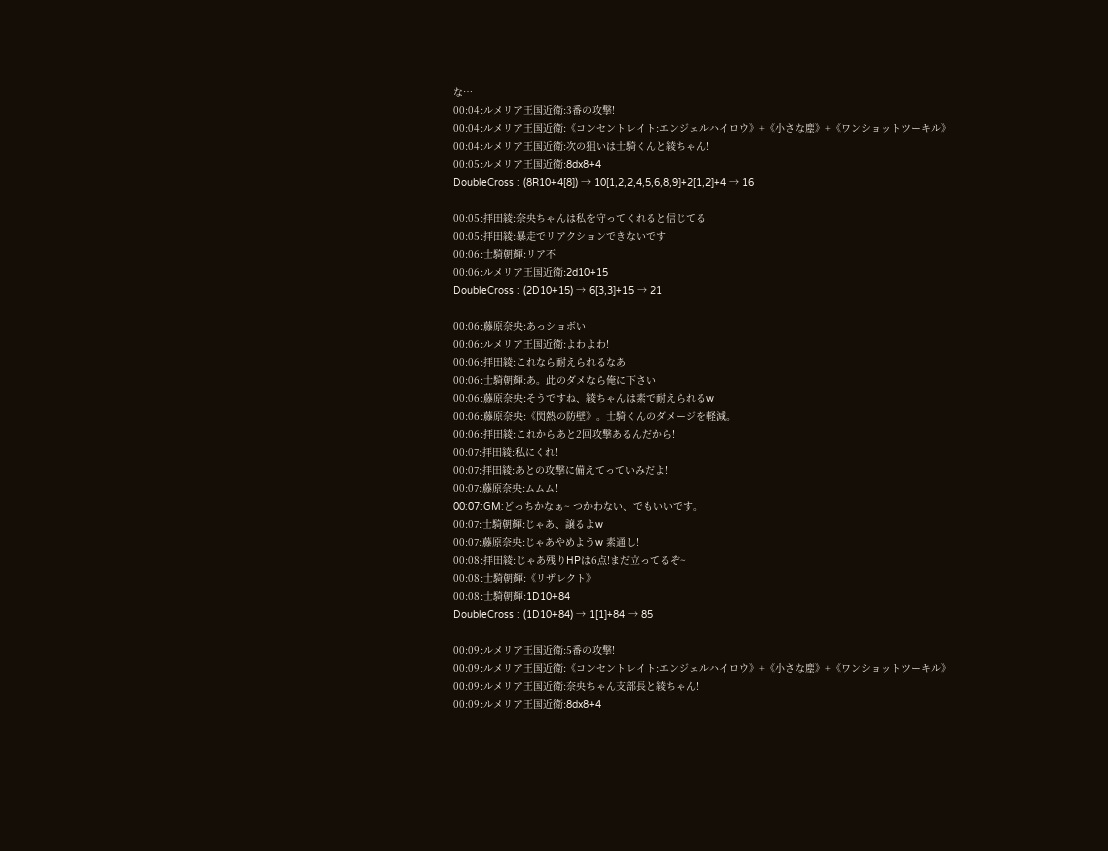な…
00:04:ルメリア王国近衛:3番の攻撃!
00:04:ルメリア王国近衛:《コンセントレイト:エンジェルハイロウ》+《小さな塵》+《ワンショットツーキル》
00:04:ルメリア王国近衛:次の狙いは士騎くんと綾ちゃん!
00:05:ルメリア王国近衛:8dx8+4
DoubleCross : (8R10+4[8]) → 10[1,2,2,4,5,6,8,9]+2[1,2]+4 → 16

00:05:拝田綾:奈央ちゃんは私を守ってくれると信じてる
00:05:拝田綾:暴走でリアクションできないです
00:06:士騎朝輝:リア不
00:06:ルメリア王国近衛:2d10+15
DoubleCross : (2D10+15) → 6[3,3]+15 → 21

00:06:藤原奈央:あっショボい
00:06:ルメリア王国近衛:よわよわ!
00:06:拝田綾:これなら耐えられるなあ
00:06:士騎朝輝:あ。此のダメなら俺に下さい
00:06:藤原奈央:そうですね、綾ちゃんは素で耐えられるw
00:06:藤原奈央:《閃熱の防壁》。士騎くんのダメージを軽減。
00:06:拝田綾:これからあと2回攻撃あるんだから!
00:07:拝田綾:私にくれ!
00:07:拝田綾:あとの攻撃に備えてっていみだよ!
00:07:藤原奈央:ムムム!
00:07:GM:どっちかなぁ~ つかわない、でもいいです。
00:07:士騎朝輝:じゃあ、譲るよw
00:07:藤原奈央:じゃあやめようw 素通し!
00:08:拝田綾:じゃあ残りHPは6点!まだ立ってるぞ~
00:08:士騎朝輝:《リザレクト》
00:08:士騎朝輝:1D10+84
DoubleCross : (1D10+84) → 1[1]+84 → 85

00:09:ルメリア王国近衛:5番の攻撃!
00:09:ルメリア王国近衛:《コンセントレイト:エンジェルハイロウ》+《小さな塵》+《ワンショットツーキル》
00:09:ルメリア王国近衛:奈央ちゃん支部長と綾ちゃん!
00:09:ルメリア王国近衛:8dx8+4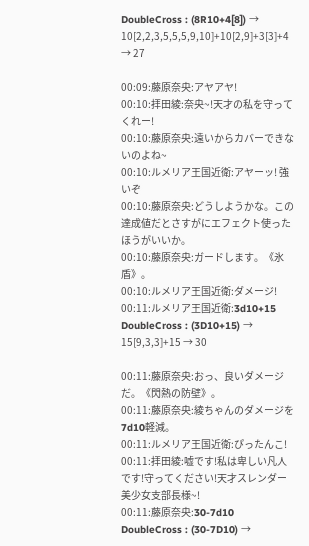DoubleCross : (8R10+4[8]) → 10[2,2,3,5,5,5,9,10]+10[2,9]+3[3]+4 → 27

00:09:藤原奈央:アヤアヤ!
00:10:拝田綾:奈央~!天才の私を守ってくれー!
00:10:藤原奈央:遠いからカバーできないのよね~
00:10:ルメリア王国近衛:アヤーッ! 強いぞ
00:10:藤原奈央:どうしようかな。この達成値だとさすがにエフェクト使ったほうがいいか。
00:10:藤原奈央:ガードします。《氷盾》。
00:10:ルメリア王国近衛:ダメージ!
00:11:ルメリア王国近衛:3d10+15
DoubleCross : (3D10+15) → 15[9,3,3]+15 → 30

00:11:藤原奈央:おっ、良いダメージだ。《閃熱の防壁》。
00:11:藤原奈央:綾ちゃんのダメージを7d10軽減。
00:11:ルメリア王国近衛:ぴったんこ!
00:11:拝田綾:嘘です!私は卑しい凡人です!守ってください!天才スレンダー美少女支部長様~!
00:11:藤原奈央:30-7d10
DoubleCross : (30-7D10) →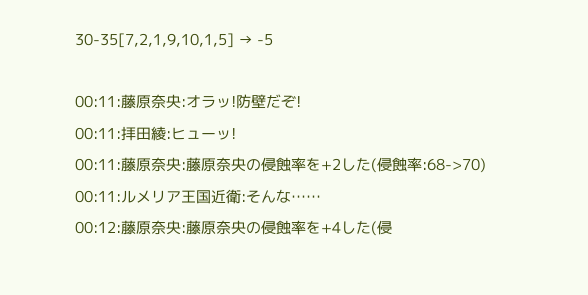30-35[7,2,1,9,10,1,5] → -5

00:11:藤原奈央:オラッ!防壁だぞ!
00:11:拝田綾:ヒューッ!
00:11:藤原奈央:藤原奈央の侵蝕率を+2した(侵蝕率:68->70)
00:11:ルメリア王国近衛:そんな……
00:12:藤原奈央:藤原奈央の侵蝕率を+4した(侵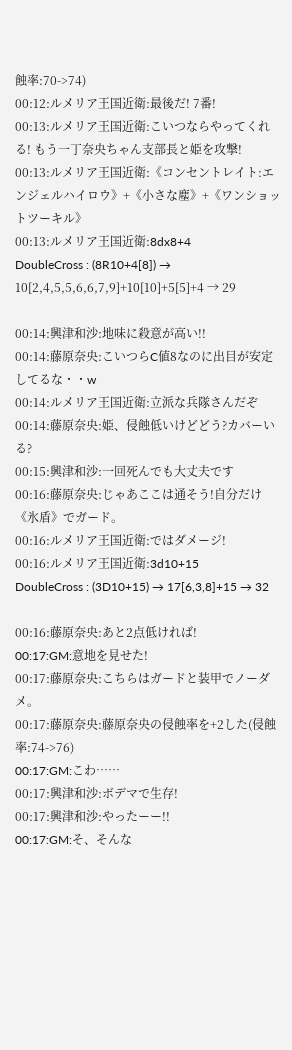蝕率:70->74)
00:12:ルメリア王国近衛:最後だ! 7番!
00:13:ルメリア王国近衛:こいつならやってくれる! もう一丁奈央ちゃん支部長と姫を攻撃!
00:13:ルメリア王国近衛:《コンセントレイト:エンジェルハイロウ》+《小さな塵》+《ワンショットツーキル》
00:13:ルメリア王国近衛:8dx8+4
DoubleCross : (8R10+4[8]) → 10[2,4,5,5,6,6,7,9]+10[10]+5[5]+4 → 29

00:14:興津和沙:地味に殺意が高い!!
00:14:藤原奈央:こいつらC値8なのに出目が安定してるな・・w
00:14:ルメリア王国近衛:立派な兵隊さんだぞ
00:14:藤原奈央:姫、侵蝕低いけどどう?カバーいる?
00:15:興津和沙:一回死んでも大丈夫です
00:16:藤原奈央:じゃあここは通そう!自分だけ《氷盾》でガード。
00:16:ルメリア王国近衛:ではダメージ!
00:16:ルメリア王国近衛:3d10+15
DoubleCross : (3D10+15) → 17[6,3,8]+15 → 32

00:16:藤原奈央:あと2点低ければ!
00:17:GM:意地を見せた!
00:17:藤原奈央:こちらはガードと装甲でノーダメ。
00:17:藤原奈央:藤原奈央の侵蝕率を+2した(侵蝕率:74->76)
00:17:GM:こわ……
00:17:興津和沙:ボデマで生存!
00:17:興津和沙:やったーー!!
00:17:GM:そ、そんな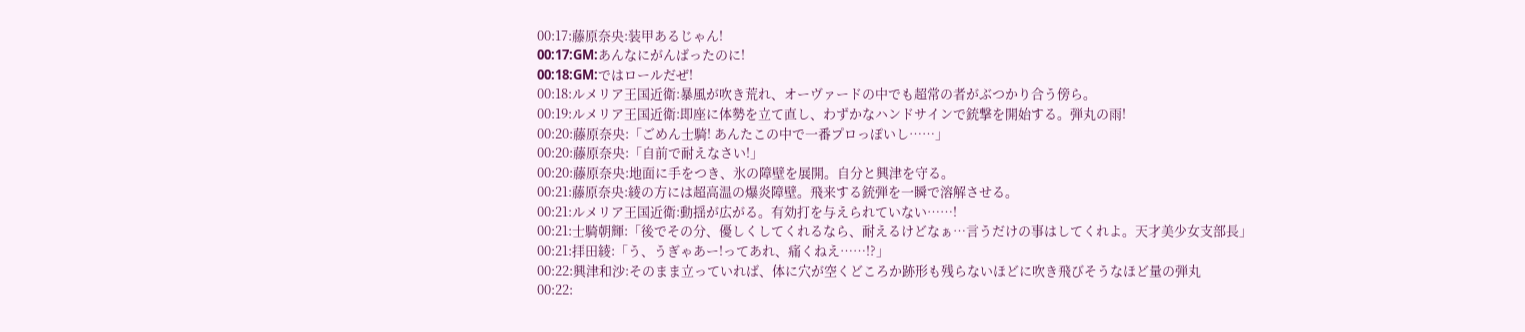00:17:藤原奈央:装甲あるじゃん!
00:17:GM:あんなにがんばったのに!
00:18:GM:ではロールだぜ!
00:18:ルメリア王国近衛:暴風が吹き荒れ、オーヴァードの中でも超常の者がぶつかり合う傍ら。
00:19:ルメリア王国近衛:即座に体勢を立て直し、わずかなハンドサインで銃撃を開始する。弾丸の雨!
00:20:藤原奈央:「ごめん士騎! あんたこの中で一番プロっぽいし……」
00:20:藤原奈央:「自前で耐えなさい!」
00:20:藤原奈央:地面に手をつき、氷の障壁を展開。自分と興津を守る。
00:21:藤原奈央:綾の方には超高温の爆炎障壁。飛来する銃弾を一瞬で溶解させる。
00:21:ルメリア王国近衛:動揺が広がる。有効打を与えられていない……!
00:21:士騎朝輝:「後でその分、優しくしてくれるなら、耐えるけどなぁ…言うだけの事はしてくれよ。天才美少女支部長」
00:21:拝田綾:「う、うぎゃあー!ってあれ、痛くねえ……!?」
00:22:興津和沙:そのまま立っていれば、体に穴が空くどころか跡形も残らないほどに吹き飛びそうなほど量の弾丸
00:22: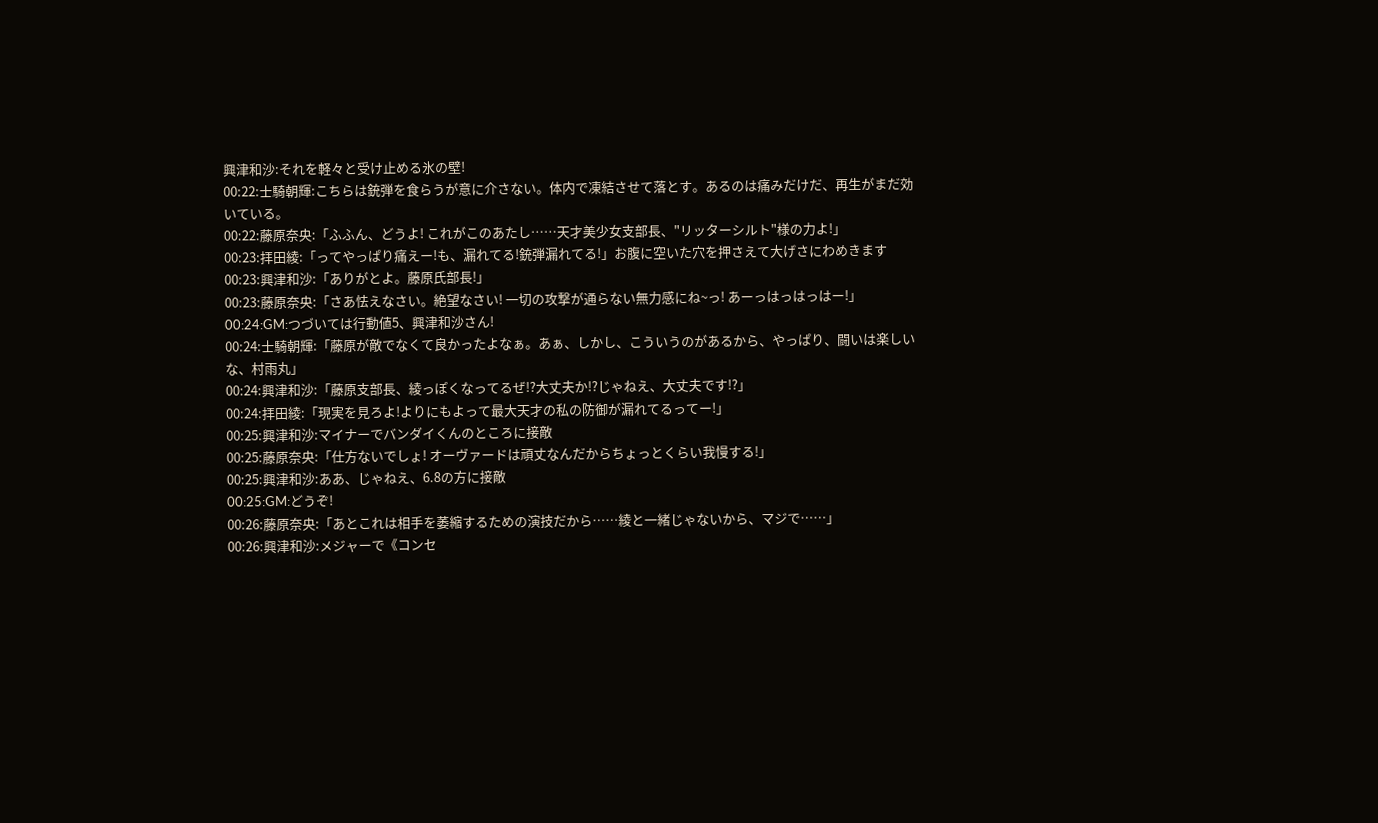興津和沙:それを軽々と受け止める氷の壁!
00:22:士騎朝輝:こちらは銃弾を食らうが意に介さない。体内で凍結させて落とす。あるのは痛みだけだ、再生がまだ効いている。
00:22:藤原奈央:「ふふん、どうよ! これがこのあたし……天才美少女支部長、"リッターシルト"様の力よ!」
00:23:拝田綾:「ってやっぱり痛えー!も、漏れてる!銃弾漏れてる!」お腹に空いた穴を押さえて大げさにわめきます
00:23:興津和沙:「ありがとよ。藤原氏部長!」
00:23:藤原奈央:「さあ怯えなさい。絶望なさい! 一切の攻撃が通らない無力感にね~っ! あーっはっはっはー!」
00:24:GM:つづいては行動値5、興津和沙さん!
00:24:士騎朝輝:「藤原が敵でなくて良かったよなぁ。あぁ、しかし、こういうのがあるから、やっぱり、闘いは楽しいな、村雨丸」
00:24:興津和沙:「藤原支部長、綾っぽくなってるぜ!?大丈夫か!?じゃねえ、大丈夫です!?」
00:24:拝田綾:「現実を見ろよ!よりにもよって最大天才の私の防御が漏れてるってー!」
00:25:興津和沙:マイナーでバンダイくんのところに接敵
00:25:藤原奈央:「仕方ないでしょ! オーヴァードは頑丈なんだからちょっとくらい我慢する!」
00:25:興津和沙:ああ、じゃねえ、6.8の方に接敵
00:25:GM:どうぞ!
00:26:藤原奈央:「あとこれは相手を萎縮するための演技だから……綾と一緒じゃないから、マジで……」
00:26:興津和沙:メジャーで《コンセ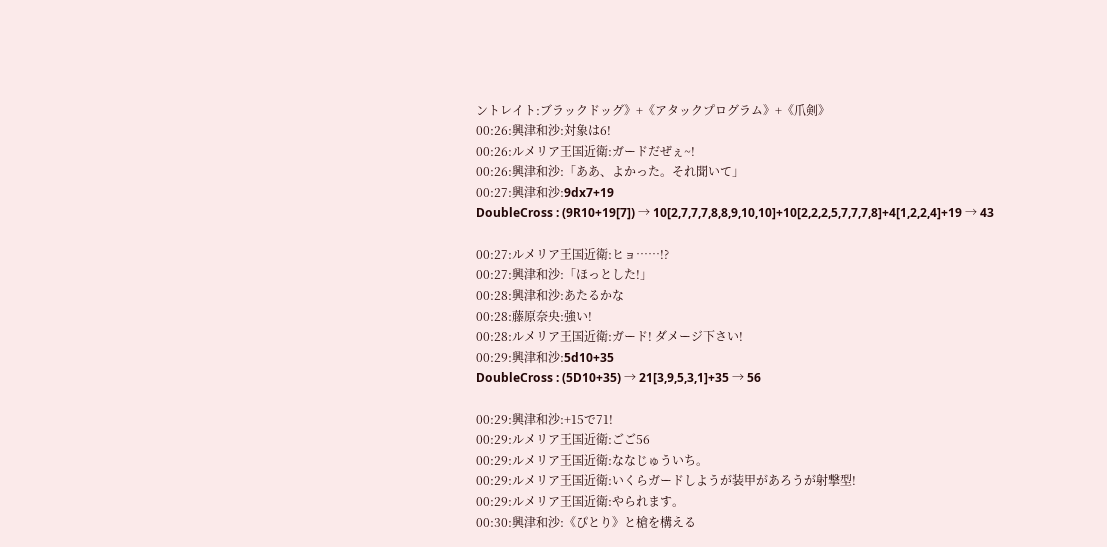ントレイト:ブラックドッグ》+《アタックプログラム》+《爪剣》
00:26:興津和沙:対象は6!
00:26:ルメリア王国近衛:ガードだぜぇ~!
00:26:興津和沙:「ああ、よかった。それ聞いて」
00:27:興津和沙:9dx7+19
DoubleCross : (9R10+19[7]) → 10[2,7,7,7,8,8,9,10,10]+10[2,2,2,5,7,7,7,8]+4[1,2,2,4]+19 → 43

00:27:ルメリア王国近衛:ヒョ……!?
00:27:興津和沙:「ほっとした!」
00:28:興津和沙:あたるかな
00:28:藤原奈央:強い!
00:28:ルメリア王国近衛:ガード! ダメージ下さい!
00:29:興津和沙:5d10+35
DoubleCross : (5D10+35) → 21[3,9,5,3,1]+35 → 56

00:29:興津和沙:+15で71!
00:29:ルメリア王国近衛:ごご56
00:29:ルメリア王国近衛:ななじゅういち。
00:29:ルメリア王国近衛:いくらガードしようが装甲があろうが射撃型!
00:29:ルメリア王国近衛:やられます。
00:30:興津和沙:《ぴとり》と槍を構える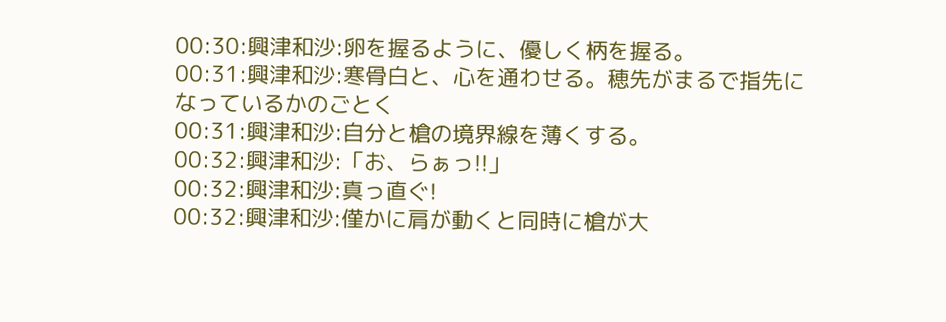00:30:興津和沙:卵を握るように、優しく柄を握る。
00:31:興津和沙:寒骨白と、心を通わせる。穂先がまるで指先になっているかのごとく
00:31:興津和沙:自分と槍の境界線を薄くする。
00:32:興津和沙:「お、らぁっ!!」
00:32:興津和沙:真っ直ぐ!
00:32:興津和沙:僅かに肩が動くと同時に槍が大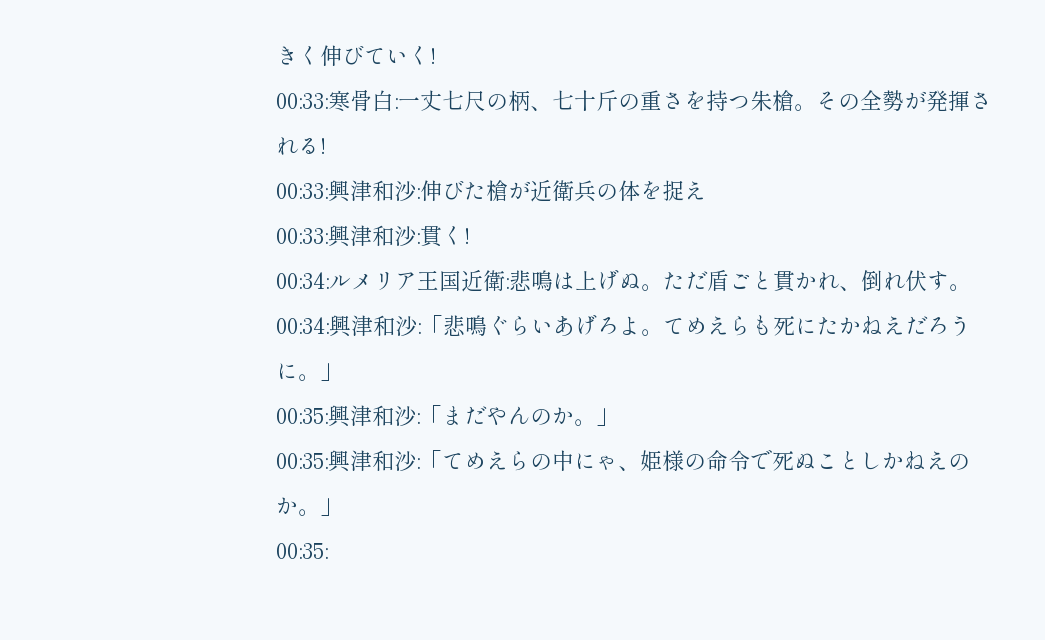きく伸びていく!
00:33:寒骨白:一丈七尺の柄、七十斤の重さを持つ朱槍。その全勢が発揮される!
00:33:興津和沙:伸びた槍が近衛兵の体を捉え
00:33:興津和沙:貫く!
00:34:ルメリア王国近衛:悲鳴は上げぬ。ただ盾ごと貫かれ、倒れ伏す。
00:34:興津和沙:「悲鳴ぐらいあげろよ。てめえらも死にたかねえだろうに。」
00:35:興津和沙:「まだやんのか。」
00:35:興津和沙:「てめえらの中にゃ、姫様の命令で死ぬことしかねえのか。」
00:35: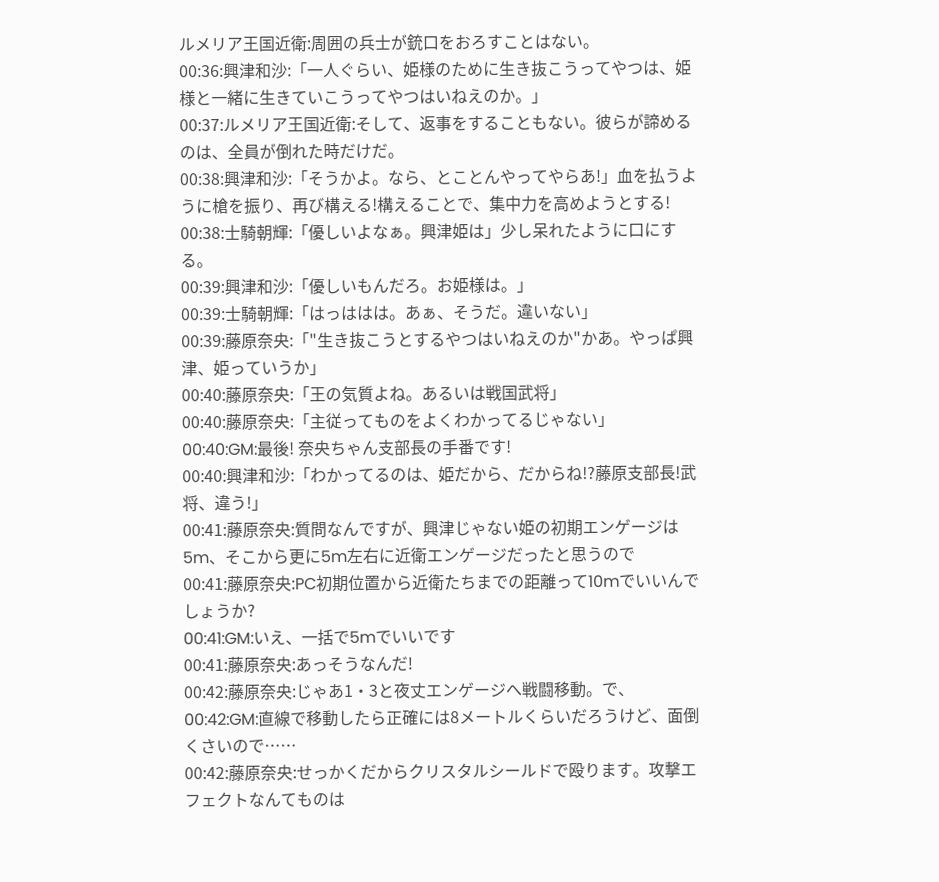ルメリア王国近衛:周囲の兵士が銃口をおろすことはない。
00:36:興津和沙:「一人ぐらい、姫様のために生き抜こうってやつは、姫様と一緒に生きていこうってやつはいねえのか。」
00:37:ルメリア王国近衛:そして、返事をすることもない。彼らが諦めるのは、全員が倒れた時だけだ。
00:38:興津和沙:「そうかよ。なら、とことんやってやらあ!」血を払うように槍を振り、再び構える!構えることで、集中力を高めようとする!
00:38:士騎朝輝:「優しいよなぁ。興津姫は」少し呆れたように口にする。
00:39:興津和沙:「優しいもんだろ。お姫様は。」
00:39:士騎朝輝:「はっははは。あぁ、そうだ。違いない」
00:39:藤原奈央:「"生き抜こうとするやつはいねえのか"かあ。やっぱ興津、姫っていうか」
00:40:藤原奈央:「王の気質よね。あるいは戦国武将」
00:40:藤原奈央:「主従ってものをよくわかってるじゃない」
00:40:GM:最後! 奈央ちゃん支部長の手番です!
00:40:興津和沙:「わかってるのは、姫だから、だからね!?藤原支部長!武将、違う!」
00:41:藤原奈央:質問なんですが、興津じゃない姫の初期エンゲージは5m、そこから更に5m左右に近衛エンゲージだったと思うので
00:41:藤原奈央:PC初期位置から近衛たちまでの距離って10mでいいんでしょうか?
00:41:GM:いえ、一括で5mでいいです
00:41:藤原奈央:あっそうなんだ!
00:42:藤原奈央:じゃあ1・3と夜丈エンゲージへ戦闘移動。で、
00:42:GM:直線で移動したら正確には8メートルくらいだろうけど、面倒くさいので……
00:42:藤原奈央:せっかくだからクリスタルシールドで殴ります。攻撃エフェクトなんてものは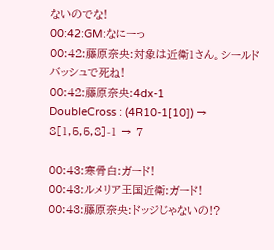ないのでな!
00:42:GM:なにーっ
00:42:藤原奈央:対象は近衛1さん。シールドバッシュで死ね!
00:42:藤原奈央:4dx-1
DoubleCross : (4R10-1[10]) → 8[1,5,5,8]-1 → 7

00:43:寒骨白:ガード!
00:43:ルメリア王国近衛:ガード!
00:43:藤原奈央:ドッジじゃないの!?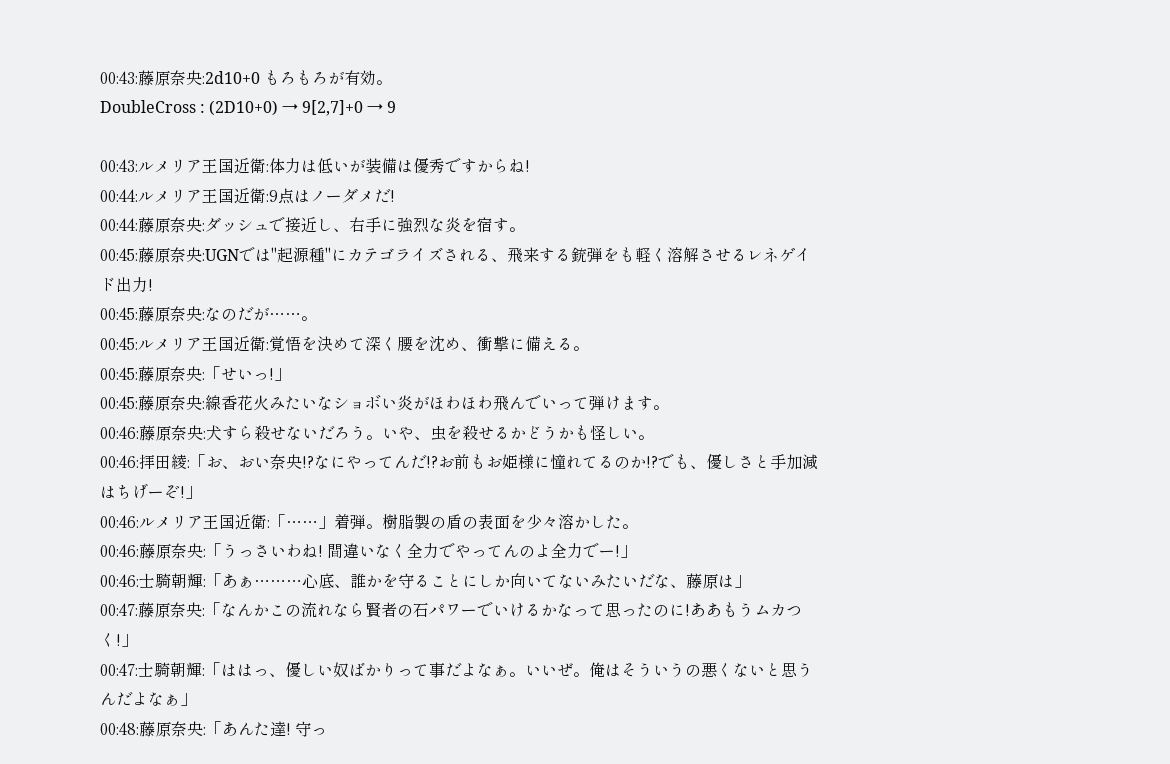00:43:藤原奈央:2d10+0 もろもろが有効。
DoubleCross : (2D10+0) → 9[2,7]+0 → 9

00:43:ルメリア王国近衛:体力は低いが装備は優秀ですからね!
00:44:ルメリア王国近衛:9点はノーダメだ!
00:44:藤原奈央:ダッシュで接近し、右手に強烈な炎を宿す。
00:45:藤原奈央:UGNでは"起源種"にカテゴライズされる、飛来する銃弾をも軽く溶解させるレネゲイド出力!
00:45:藤原奈央:なのだが……。
00:45:ルメリア王国近衛:覚悟を決めて深く腰を沈め、衝撃に備える。
00:45:藤原奈央:「せいっ!」
00:45:藤原奈央:線香花火みたいなショボい炎がほわほわ飛んでいって弾けます。
00:46:藤原奈央:犬すら殺せないだろう。いや、虫を殺せるかどうかも怪しい。
00:46:拝田綾:「お、おい奈央!?なにやってんだ!?お前もお姫様に憧れてるのか!?でも、優しさと手加減はちげーぞ!」
00:46:ルメリア王国近衛:「……」着弾。樹脂製の盾の表面を少々溶かした。
00:46:藤原奈央:「うっさいわね! 間違いなく全力でやってんのよ全力でー!」
00:46:士騎朝輝:「あぁ………心底、誰かを守ることにしか向いてないみたいだな、藤原は」
00:47:藤原奈央:「なんかこの流れなら賢者の石パワーでいけるかなって思ったのに!ああもうムカつく!」
00:47:士騎朝輝:「ははっ、優しい奴ばかりって事だよなぁ。いいぜ。俺はそういうの悪くないと思うんだよなぁ」
00:48:藤原奈央:「あんた達! 守っ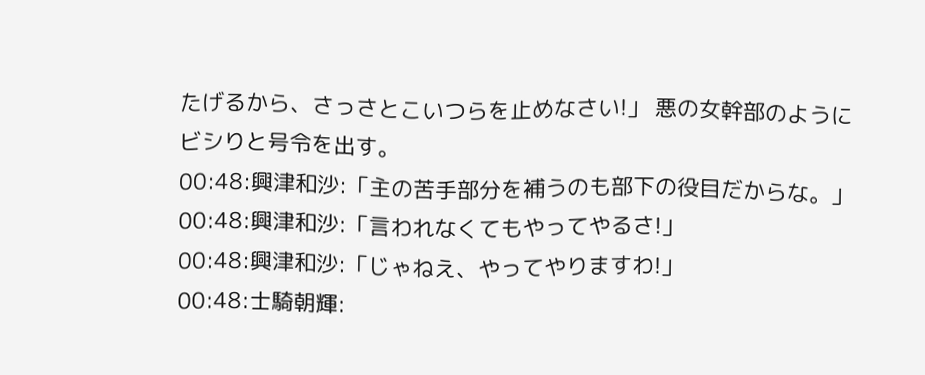たげるから、さっさとこいつらを止めなさい!」 悪の女幹部のようにビシりと号令を出す。
00:48:興津和沙:「主の苦手部分を補うのも部下の役目だからな。」
00:48:興津和沙:「言われなくてもやってやるさ!」
00:48:興津和沙:「じゃねえ、やってやりますわ!」
00:48:士騎朝輝: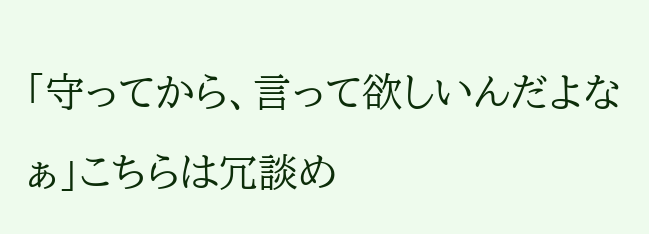「守ってから、言って欲しいんだよなぁ」こちらは冗談め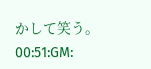かして笑う。
00:51:GM: